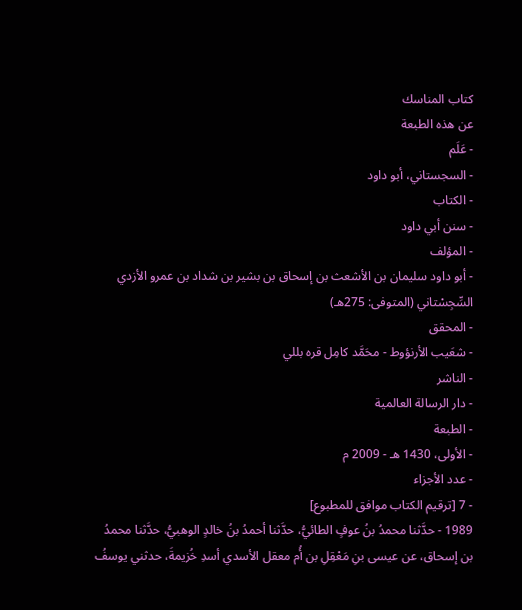كتاب المناسك
عن هذه الطبعة
- عَلَم
- السجستاني، أبو داود
- الكتاب
- سنن أبي داود
- المؤلف
- أبو داود سليمان بن الأشعث بن إسحاق بن بشير بن شداد بن عمرو الأزدي السِّجِسْتاني (المتوفى: 275هـ)
- المحقق
- شعَيب الأرنؤوط - محَمَّد كامِل قره بللي
- الناشر
- دار الرسالة العالمية
- الطبعة
- الأولى، 1430 هـ - 2009 م
- عدد الأجزاء
- 7 [ترقيم الكتاب موافق للمطبوع]
1989 - حدَّثنا محمدُ بنُ عوفٍ الطائيُّ، حدَّثنا أحمدُ بنُ خالدٍ الوهبيُّ، حدَّثنا محمدُ بن إسحاق، عن عيسى بنِ مَعْقِلِ بن أُم معقل الأسدي أسدِ خُزيمةَ، حدثني يوسفُ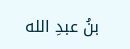بنُ عبدِ الله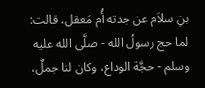بنِ سلاَم عن جدته أُم مَعقل، قالت: لما حج رسولُ الله - صلَّى الله عليه وسلم - حجَّة الوداع، وكان لنا جملٌ،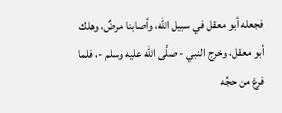فجعله أبو معقل في سبيل الله، وأصابنا مرضٌ، وهلك أبو معقل، وخرج النبي - صلَّى الله عليه وسلم -، فلما فرغ من حجِّه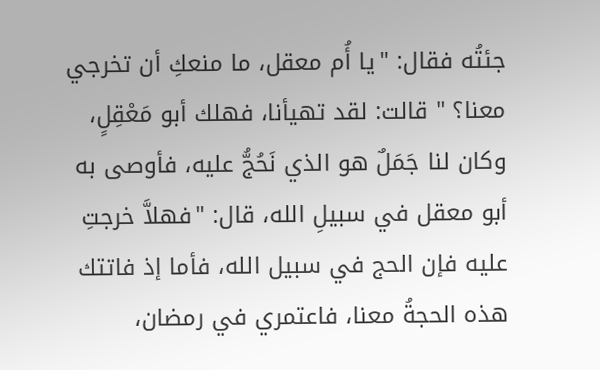جئتُه فقال: "يا أُم معقل، ما منعكِ أن تخرجي معنا؟ " قالت: لقد تهيأنا، فهلك أبو مَعْقِلٍ، وكان لنا جَمَلٌ هو الذي نَحُجُّ عليه، فأوصى به أبو معقل في سبيلِ الله، قال: "فهلاَّ خرجتِ عليه فإن الحج في سبيل الله، فأما إذ فاتتك هذه الحجةُ معنا، فاعتمري في رمضان،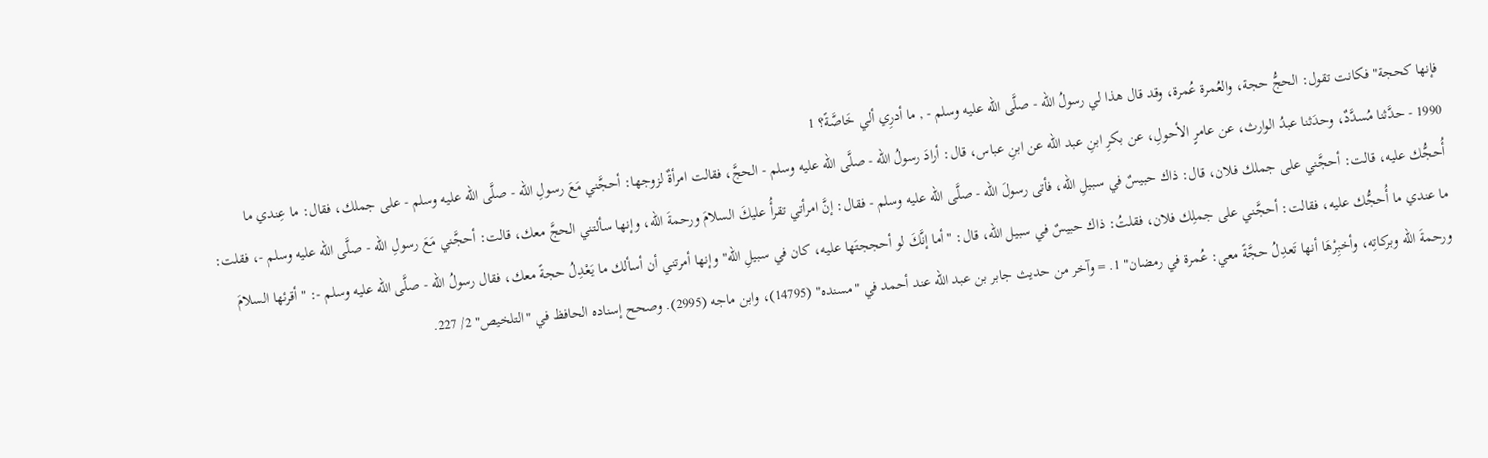فإنها كحجة" فكانت تقول: الحجُّ حجة، والعُمرة عُمرة، وقد قال هذا لي رسولُ الله - صلَّى الله عليه وسلم - , ما أدرِي ألي خَاصَّةً؟ 1
1990 - حدَّثنا مُسدَّدٌ، وحدَثنا عبدُ الوارث، عن عامرٍ الأحولِ، عن بكرِ ابنِ عبد الله عن ابنِ عباس، قال: أرادَ رسولُ الله - صلَّى الله عليه وسلم - الحجَّ، فقالت امرأةٌ لزوجها: أحجَّني مَعَ رسولِ الله - صلَّى الله عليه وسلم - على جملك، فقال: ما عِندي ما أُحجُّك عليه، قالت: أحجَّني على جملك فلان، قال: ذاك حبيسٌ في سبيلِ الله، فأتى رسولَ الله - صلَّى الله عليه وسلم - فقال: إنَّ امرأتي تقرأُ عليكَ السلامَ ورحمةَ الله، وإنها سألتني الحجَّ معك، قالت: أحجَّني مَعَ رسولِ الله - صلَّى الله عليه وسلم -، فقلت: ما عندي ما أُحجُّك عليه، فقالت: أحجَّني على جملِك فلان، فقلتُ: ذاك حبيسٌ في سبيل الله، قال: "أما إنَّكَ لو أحججتَها عليه، كان في سبيلِ الله" وإنها أمرتني أن أسألك ما يَعْدِلُ حجةً معك، فقال رسولُ الله - صلَّى الله عليه وسلم -: " أقرئها السلامَ ورحمةَ الله وبركاتِه، وأخبِرْهَا أنها تَعدِلُ حجَّةً معي: عُمرة في رمضان" 1. = وآخر من حديث جابر بن عبد الله عند أحمد في "مسنده" (14795)، وابن ماجه (2995). وصحح إسناده الحافظ في "التلخيص" 2/ 227.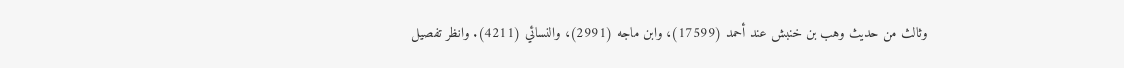وثالث من حديث وهب بن خنبش عند أحمد (17599)، وابن ماجه (2991)، والنسائي (4211). وانظر تفصيل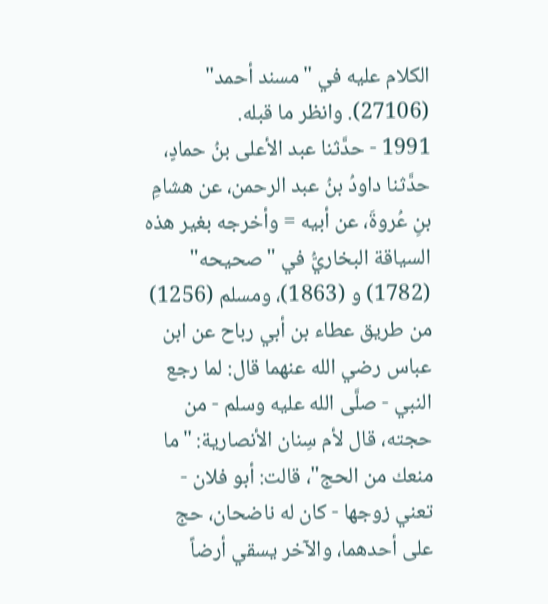الكلام عليه في "مسند أحمد" (27106). وانظر ما قبله.
1991 - حدَّثنا عبد الأعلى بنُ حمادٍ، حدَّثنا داودُ بنُ عبد الرحمن، عن هشامِ بنِ عُروةَ، عن أبيه = وأخرجه بغير هذه السياقة البخاريُّ في "صحيحه" (1782) و (1863)، ومسلم (1256) من طريق عطاء بن أبي رباح عن ابن عباس رضي الله عنهما قال: لما رجع النبي - صلَّى الله عليه وسلم - من حجته، قال لأم سِنان الأنصارية: "ما منعك من الحج"، قالت: أبو فلان - تعني زوجها - كان له ناضحان، حج على أحدهما، والآخر يسقي أرضاً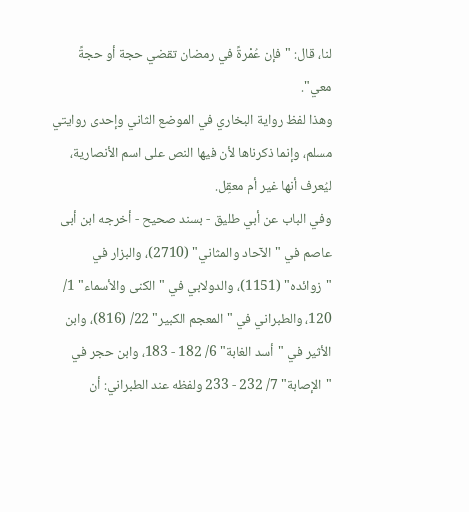لنا، قال: "فإن عُمْرةً في رمضان تقضي حجة أو حجةً معي".
وهذا لفظ رواية البخاري في الموضع الثاني وإحدى روايتي مسلم، وإنما ذكرناها لأن فيها النص على اسم الأنصارية، ليُعرف أنها غير أم معقِل.
وفي الباب عن أبي طليق - بسند صحيح - أخرجه ابن أبى عاصم في "الآحاد والمثاني" (2710)، والبزار في "زوائده" (1151)، والدولابي في "الكنى والأسماء" 1/ 120، والطبراني في "المعجم الكبير" 22/ (816)، وابن الأثير في "أسد الغابة" 6/ 182 - 183، وابن حجر في "الإصابة" 7/ 232 - 233 ولفظه عند الطبراني: أن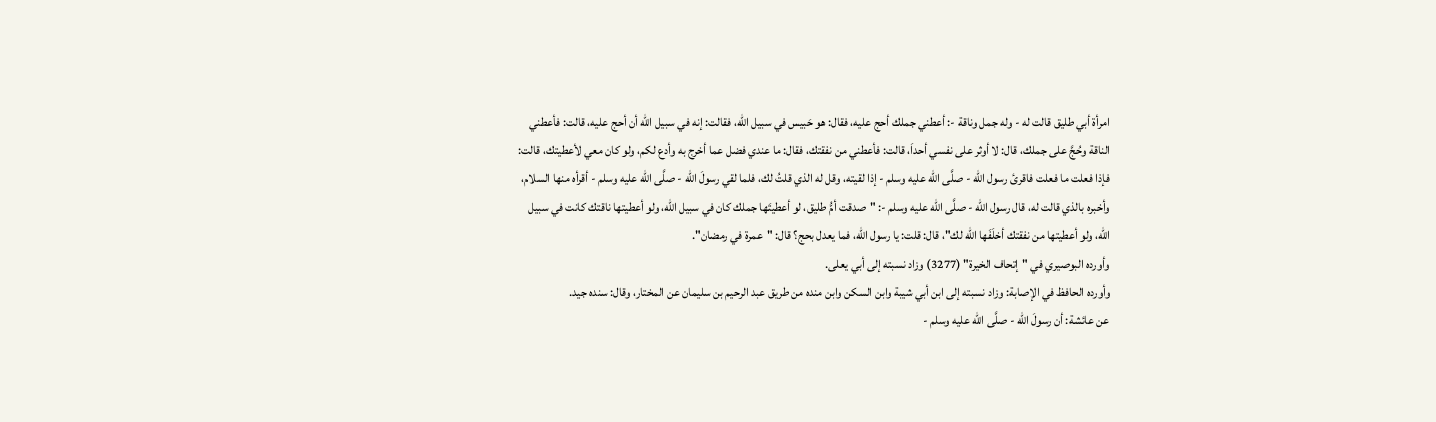امرأة أبي طليق قالت له - وله جمل وناقة -: أعطني جملك أحج عليه، فقال: هو حَبيس في سبيل الله، فقالت: إنه في سبيل الله أن أحج عليه، قالت: فأعطني الناقة وحُجَّ على جملك، قال: لا أوثر على نفسي أحداَ، قالت: فأعطني من نفقتك، فقال: ما عندي فضل عما أخرج به وأدع لكم، ولو كان معي لأعطيتك، قالت: فإذا فعلت ما فعلت فاقرئ رسول الله - صلَّى الله عليه وسلم - إذا لقيته، وقل له الذي قلتُ لك، فلما لقي رسولَ الله - صلَّى الله عليه وسلم - أقرأه منها السلام، وأخبره بالذي قالت له، قال رسول الله - صلَّى الله عليه وسلم -: "صدقت أمُّ طليق، لو أعطيتَها جملك كان في سبيل الله، ولو أعطيتها ناقتك كانت في سبيل الله، ولو أعطيتها من نفقتك أخلَفَها الله لك"، قال: قلت: يا رسول الله، فما يعدل بحج؟ قال: "عمرة في رمضان".
وأورده البوصيري في "إتحاف الخيرة" (3277) وزاد نسبته إلى أبي يعلى.
وأورده الحافظ في الإصابة: وزاد نسبته إلى ابن أبي شيبة وابن السكن وابن منده من طريق عبد الرحيم بن سليمان عن المختار، وقال: سنده جيد.
عن عائشة: أن رسولَ الله - صلَّى الله عليه وسلم -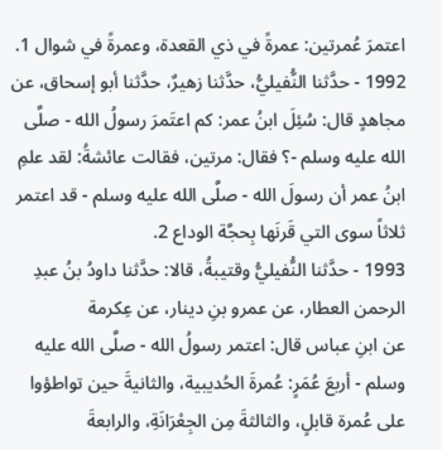اعتمرَ عُمرتين: عمرةً في ذي القعدة، وعمرةً في شوال 1. 1992 - حدَّثنا النُّفيليُّ، حدَّثنا زهيرٌ، حدَّثنا أبو إسحاق، عن مجاهدٍ قال: سُئِلَ ابنُ عمر: كم اعتَمرَ رسولُ الله - صلَّى الله عليه وسلم -؟ فقال: مرتين، فقالت عائشةُ: لقد علمِ ابنُ عمر أن رسولَ الله - صلَّى الله عليه وسلم - قد اعتمر ثلاثاً سوى التي قَرنَها بِحجَّة الوداع 2.
1993 - حدَّثنا النُّفيليُّ وقتيبةُ، قالا: حدَّثنا داودُ بنُ عبدِ الرحمن العطار، عن عمرو بنِ دينار، عن عِكرمة
عن ابنِ عباس قال: اعتمر رسولُ الله - صلَّى الله عليه وسلم - أربعَ عُمَرٍ: عُمرةَ الحُديبية، والثانيةَ حين تواطؤوا على عُمرة قابلٍ، والثالثةَ مِن الجِعْرَانَةِ، والرابعةَ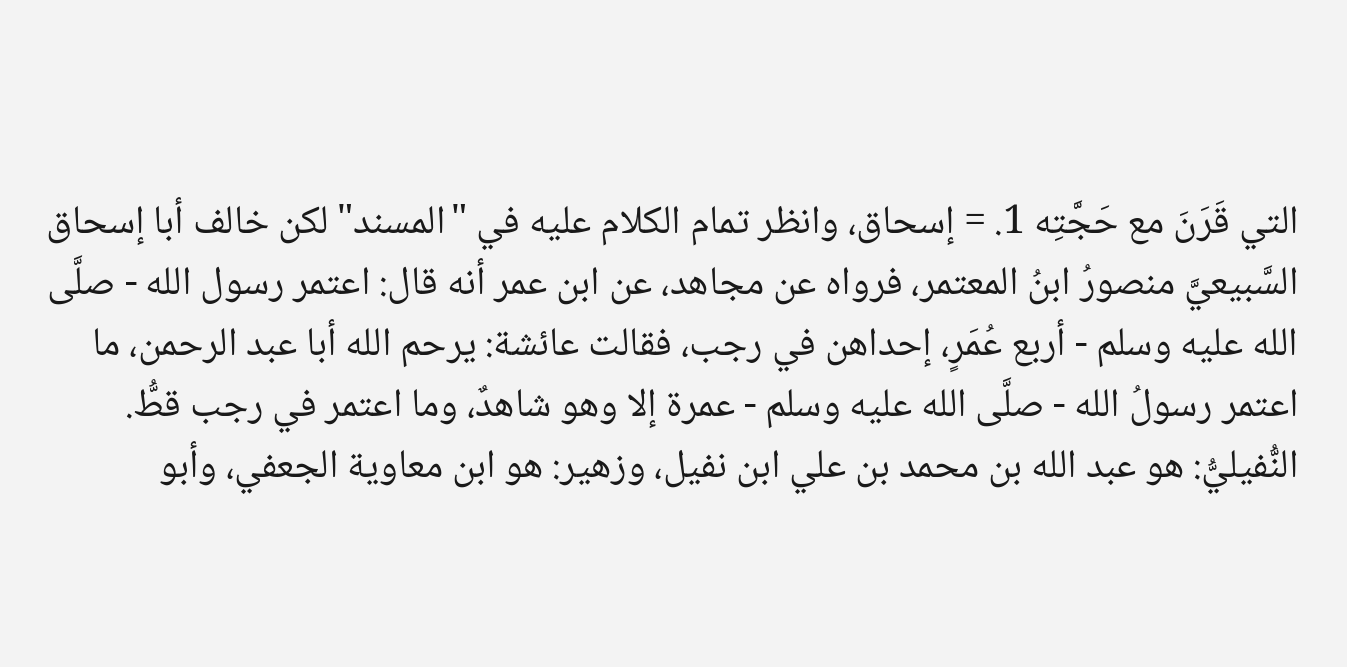التي قَرَنَ مع حَجَّتِه 1. = إسحاق، وانظر تمام الكلام عليه في "المسند" لكن خالف أبا إسحاق السَّبيعيَّ منصورُ ابنُ المعتمر، فرواه عن مجاهد، عن ابن عمر أنه قال: اعتمر رسول الله - صلَّى الله عليه وسلم - أربع عُمَرٍ، إحداهن في رجب، فقالت عائشة: يرحم الله أبا عبد الرحمن، ما اعتمر رسولُ الله - صلَّى الله عليه وسلم - عمرة إلا وهو شاهدٌ، وما اعتمر في رجب قطُّ.
النُّفيليُّ: هو عبد الله بن محمد بن علي ابن نفيل، وزهير: هو ابن معاوية الجعفي، وأبو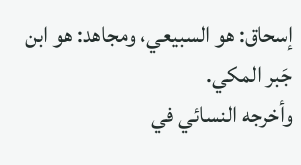إسحاق: هو السبيعي، ومجاهد: هو ابن جَبر المكي.
وأخرجه النسائي في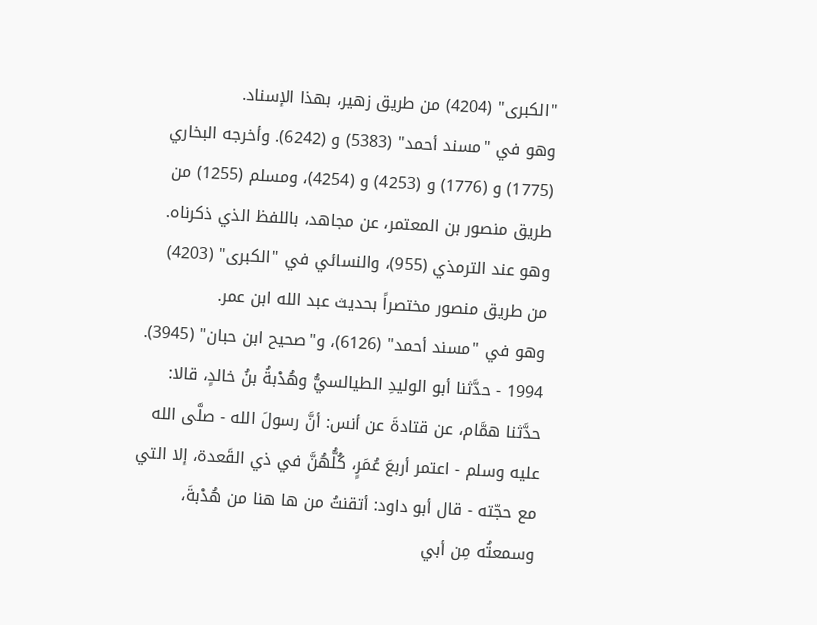"الكبرى" (4204) من طريق زهير، بهذا الإسناد.
وهو في "مسند أحمد" (5383) و (6242). وأخرجه البخاري (1775) و (1776) و (4253) و (4254)، ومسلم (1255) من طريق منصور بن المعتمر، عن مجاهد، باللفظ الذي ذكرناه.
وهو عند الترمذي (955)، والنسائي في "الكبرى" (4203) من طريق منصور مختصراً بحديث عبد الله ابن عمر.
وهو في "مسند أحمد" (6126)، و"صحيح ابن حبان" (3945).
1994 - حدَّثنا أبو الوليدِ الطيالسيُّ وهُدْبةُ بنُ خالدٍ، قالا: حدَّثنا همَّام، عن قتادةَ عن أنس: أنَّ رسولَ الله - صلَّى الله عليه وسلم - اعتمر أربعَ عُمَرٍ، كُلُّهُنَّ في ذي القَعدة، إلا التي مع حجّته - قال أبو داود: أتقنتُ من ها هنا من هُدْبةَ، وسمعتُه مِن أبي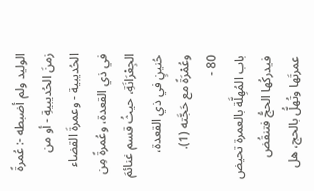الوليد ولم أضبطه -: عُمرةً زمنَ الحُديبيةِ - أو من الحُديبية - وعمرةَ القضاء في ذي القعدة، وعُمرةً مِن الجِعْرَانَةِ، حيثُ قسم غنائمَ حُنينٍ في ذي القعدة، وعُمْرَةً مع حَجَّته (1).
80 -
باب المُهِلَّة بالعمرة تحيض فيدركُها الحجُّ فتنقُض عمرتَها وتُهلُّ بالحج، هل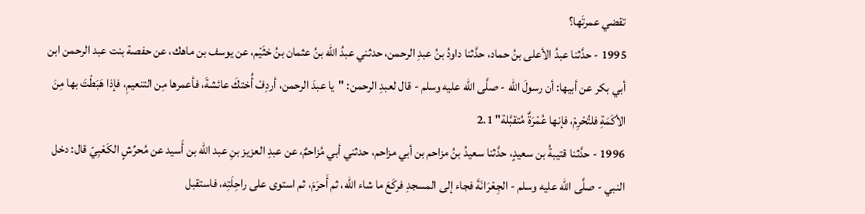تقضي عمرتَها؟
1995 - حدَّثنا عبدُ الأعلى بنُ حماد، حدَّثنا داودُ بنُ عبدِ الرحمن، حدثني عبدُ الله بنُ عثمان بنُ خثَيْم، عن يوسف بن ماهك، عن حفصة بنت عبد الرحمن ابن أبي بكر عن أبيها: أن رسولَ الله - صلَّى الله عليه وسلم - قال لعبدِ الرحمن: "يا عبدَ الرحمن، أردِفْ أُختكَ عائشةَ، فأعمرها مِن التنعيمِ، فإذا هَبَطْتَ بها مِنَ الأكَمَةِ فلتُحْرِمْ، فإنها عُمْرَةٌ مُتقبَّلة" 2.1
1996 - حدَّثنا قتيبةُ بن سعيدٍ، حدَّثنا سعيدُ بنُ مزاحم بن أبي مزاحم، حدثني أبي مُزاحمٌ، عن عبدِ العزيز بنِ عبد الله بن أَسيد عن مُحرِّشٍ الكَعْبِيّ قال: دخل النبي - صلَّى الله عليه وسلم - الجِعْرَانَةَ فجاء إلى المسجدِ فركَعَ ما شاء الله، ثم أَحرَمَ، ثم استوى على راحِلَتِه، فاستقبل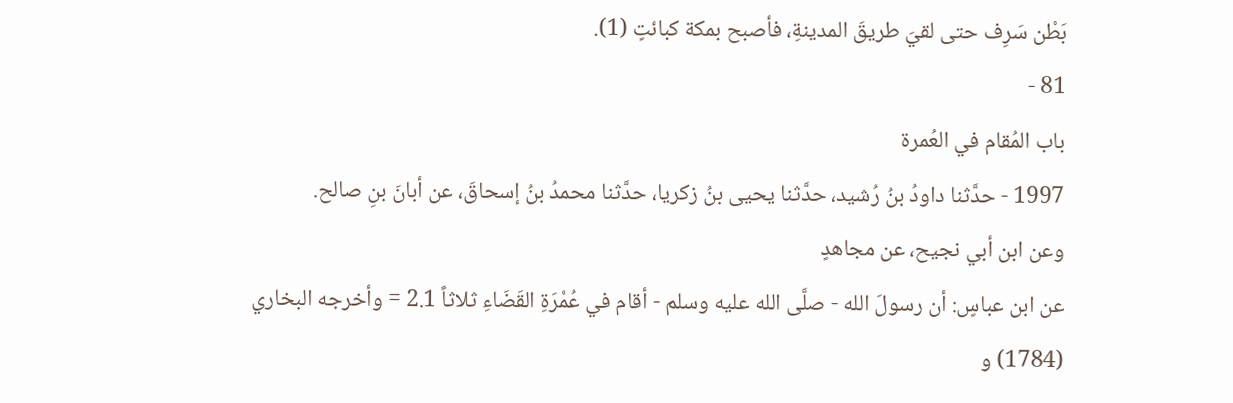بَطْن سَرِف حتى لقيَ طريقَ المدينةِ، فأصبح بمكة كبائتٍ (1).
81 -
باب المُقام في العُمرة
1997 - حدَّثنا داودُ بنُ رُشيد، حدَّثنا يحيى بنُ زكريا، حدَّثنا محمدُ بنُ إسحاقَ، عن أبانَ بنِ صالح.
وعن ابن أبي نجيح، عن مجاهدٍ
عن ابن عباسٍ: أن رسولَ الله - صلَّى الله عليه وسلم - أقام في عُمْرَةِ القَضَاءِ ثلاثاً 2.1 = وأخرجه البخاري (1784) و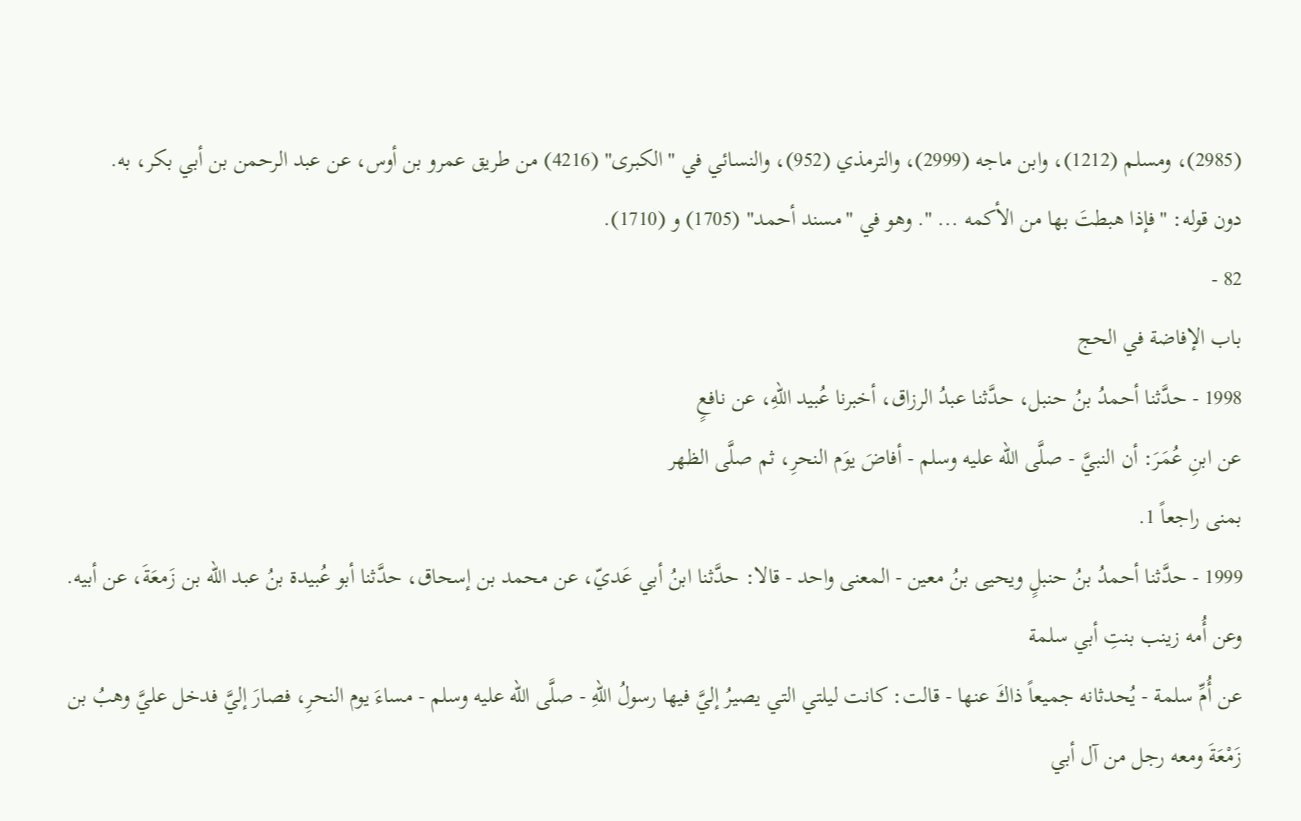(2985)، ومسلم (1212)، وابن ماجه (2999)، والترمذي (952)، والنسائي في "الكبرى" (4216) من طريق عمرو بن أوس، عن عبد الرحمن بن أبي بكر، به.
دون قوله: "فإذا هبطتَ بها من الأكمه ... ". وهو في "مسند أحمد" (1705) و (1710).
82 -
باب الإفاضة في الحج
1998 - حدَّثنا أحمدُ بنُ حنبل، حدَّثنا عبدُ الرزاق، أخبرنا عُبيد اللهِ، عن نافعٍ
عن ابنِ عُمَرَ: أن النبيَّ - صلَّى الله عليه وسلم - أفاضَ يوَم النحرِ، ثم صلَّى الظهر
بمنى راجعاً 1.
1999 - حدَّثنا أحمدُ بنُ حنبلٍ ويحيى بنُ معين - المعنى واحد - قالا: حدَّثنا ابنُ أبي عَديّ، عن محمد بن إسحاق، حدَّثنا أبو عُبيدة بنُ عبد الله بن زَمعَةَ، عن أبيه.
وعن أُمه زينب بنتِ أبي سلمة
عن أُمِّ سلمة - يُحدثانه جميعاً ذاكَ عنها - قالت: كانت ليلتي التي يصيرُ إليَّ فيها رسولُ اللهِ - صلَّى الله عليه وسلم - مساءَ يوم النحرِ، فصارَ إليَّ فدخل عليَّ وهبُ بن زَمْعَةَ ومعه رجل من آل أبي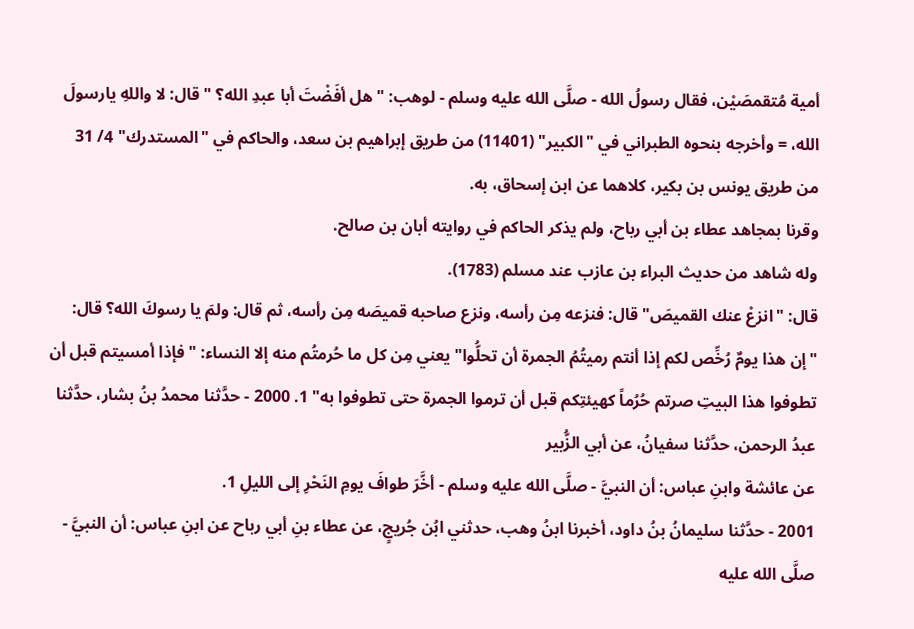أمية مُتقمصَيْن، فقال رسولُ الله - صلَّى الله عليه وسلم - لوهب: "هل أفَضْتَ أبا عبدِ الله؟ " قال: لا واللهِ يارسولَ الله، = وأخرجه بنحوه الطبراني في "الكبير" (11401) من طريق إبراهيم بن سعد، والحاكم في "المستدرك" 4/ 31 من طريق يونس بن بكير، كلاهما عن ابن إسحاق، به.
وقرنا بمجاهد عطاء بن أبي رباح، ولم يذكر الحاكم في روايته أبان بن صالح.
وله شاهد من حديث البراء بن عازب عند مسلم (1783).
قال: "انزعْ عنك القميصَ" قال: فنزعه مِن رأسه، ونزع صاحبه قميصَه مِن رأسه، ثم قال: ولمَ يا رسوكَ الله؟ قال: "إن هذا يومٌ رُخِّص لكم إذا أنتم رميتُمُ الجمرة أن تحلُّوا" يعني مِن كل ما حُرمتُم منه إلا النساء: "فإذا أمسيتم قبل أن تطوفوا هذا البيتِ صرتم حُرُماً كهيئتِكم قبل أن ترموا الجمرة حتى تطوفوا به" 1. 2000 - حدَّثنا محمدُ بنُ بشار، حدَّثنا عبدُ الرحمن، حدَّثنا سفيانُ، عن أبي الزُّبير
عن عائشة وابنِ عباس: أن النبيَّ - صلَّى الله عليه وسلم - أخَّرَ طوافَ يومِ النَحْرِ إلى الليلِ 1.
2001 - حدَّثنا سليمانُ بنُ داود، أخبرنا ابنُ وهب، حدثني ابُن جُريجٍ، عن عطاء بنِ أبي رباح عن ابنِ عباس: أن النبيَّ - صلَّى الله عليه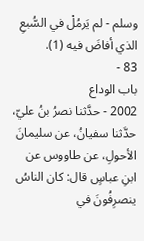وسلم - لم يَرمُلْ في السُّبعِ الذي أفاضَ فيه (1).
83 -
باب الوداع
2002 - حدَّثنا نصرُ بنُ عليّ، حدَّثنا سفيانُ، عن سليمانَ الأحولِ، عن طاووس عن ابنِ عباسٍ قال: كان الناسُ ينصرِفُونَ في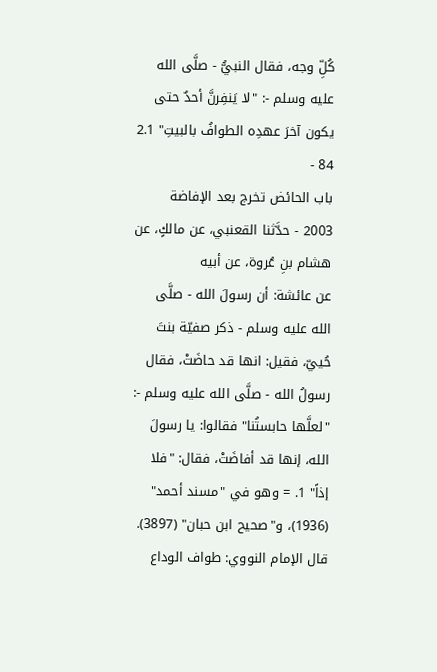كُلِّ وجه، فقال النبيُّ - صلَّى الله عليه وسلم -: "لا يَنفِرنَّ أحدٌ حتى يكون آخرَ عهدِه الطوافُ بالبيتِ" 2.1
84 -
باب الحائض تخرج بعد الإفاضة
2003 - حدَّثنا القعنبي، عن مالكٍ، عن هشام بنِ عُروة، عن أبيه
عن عائشة: أن رسولَ الله - صلَّى الله عليه وسلم - ذكر صفيّة بنتَ حُييّ، فقيل: انها قد حاضَتْ، فقال رسولُ الله - صلَّى الله عليه وسلم -: "لعلَّها حابستُنا" فقالوا: يا رسولَ الله، إنها قد أفاضَتْ، فقال: "فلا إذاً" 1. = وهو في "مسند أحمد" (1936)، و"صحيح ابن حبان" (3897). قال الإمام النووي: طواف الوداع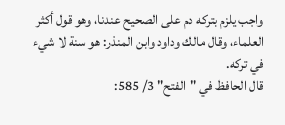واجب يلزم بتركه دم على الصحيح عندنا، وهو قول أكثر العلماء، وقال مالك وداود وابن المنذر: هو سنة لا شيء في تركه.
قال الحافظ في "الفتح" 3/ 585: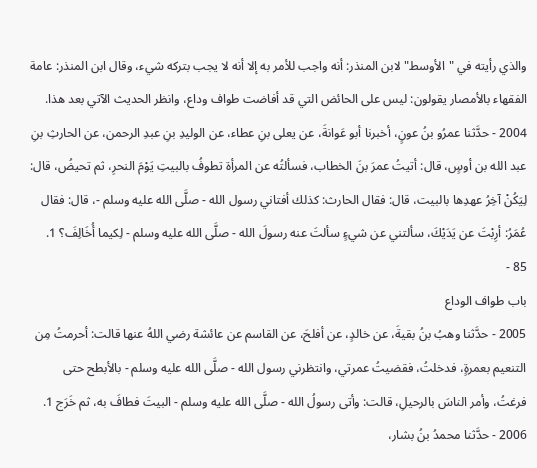والذي رأيته في "الأوسط" لابن المنذر: أنه واجب للأمر به إلا أنه لا يجب بتركه شيء، وقال ابن المنذر: عامة الفقهاء بالأمصار يقولون: ليس على الحائض التي قد أفاضت طواف وداع، وانظر الحديث الآتي بعد هذا.
2004 - حدَّثنا عمرُو بنُ عونٍ، أخبرنا أبو عَوانةَ، عن يعلى بنِ عطاء، عن الوليدِ بنِ عبدِ الرحمن، عن الحارثِ بنِ عبد الله بن أوسٍ، قال: أتيتُ عمرَ بنَ الخطاب، فسألتُه عن المرأة تطوفُ بالبيتِ يَوْمَ النحرِ، ثم تحيضُ، قال: لِيَكُنْ آخِرُ عهدِها بالبيت، قال: فقال الحارث: كذلك أفتاني رسول الله - صلَّى الله عليه وسلم -، قال: فقال عُمَرُ: أرِبْتَ عن يَدَيْكَ، سألتني عن شيءٍ سألتَ عنه رسولَ الله - صلَّى الله عليه وسلم - لِكيما أُخَالِفَ؟ 1.
85 -
باب طواف الوداع
2005 - حدَّثنا وهبُ بنُ بقيةَ، عن خالدٍ، عن أفلحَ، عن القاسم عن عائشة رضي اللهُ عنها قالت: أحرمتُ مِن التنعيم بعمرةٍ، فدخلتُ، فقضيتُ عمرتي، وانتظرني رسول الله - صلَّى الله عليه وسلم - بالأبطح حتى فرغتُ، وأمر الناسَ بالرحيلِ، قالت: وأتى رسولُ الله - صلَّى الله عليه وسلم - البيتَ فطافَ به، ثم خَرَج 1. 2006 - حدَّثنا محمدُ بنُ بشار،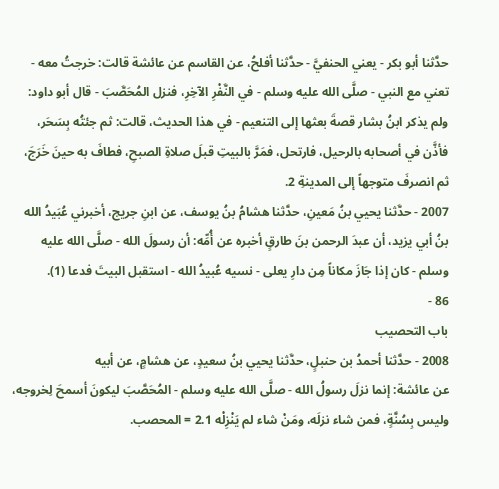حدَّثنا أبو بكر - يعني الحنفيَّ - حدَّثنا أفلحُ، عن القاسم عن عائشة قالت: خرجتُ معه - تعني مع النبي - صلَّى الله عليه وسلم - في النَّفْرِ الآخِرِ، فنزل المُحَصَّبَ - قال أبو داود: ولم يذكر ابنُ بشار قصةَ بعثها إلى التنعيم - في هذا الحديث، قالت: ثم جئتُه بِسَحَر، فأذَّن في أصحابه بالرحيل، فارتحل، فمَرَّ بالبيتِ قبلَ صلاةِ الصبحِ، فطافَ به حينَ خَرَجَ، ثم انصرفَ متوجهاً إلى المدينةِ 2.
2007 - حدَّثنا يحيي بنُ مَعينِ، حدَّثنا هشامُ بنُ يوسف، عن ابنِ جريج، أخبرني عُبَيدُ الله بنُ أبي يزيد، أن عبدَ الرحمن بنَ طارقٍ أخبره عن أُمِّه: أن رسولَ الله - صلَّى الله عليه وسلم - كان إذا جَازَ مكاناً مِن دارِ يعلى - نسيه عُبيدُ الله - استقبل البيتَ فدعا (1).
86 -
باب التحصيب
2008 - حدَّثنا أحمدُ بن حنبلٍ، حدَّثنا يحيي بنُ سعيدٍ، عن هشامٍ، عن أبيه
عن عائشة: إنما نزلَ رسولُ الله - صلَّى الله عليه وسلم - المُحَصَّبَ ليكونَ أسمحَ لِخروجه، وليس بِسُنَّةٍ، فمن شاء نزلَه، ومَنْ شاء لم يَنْزِلْه 2.1 = المحصب.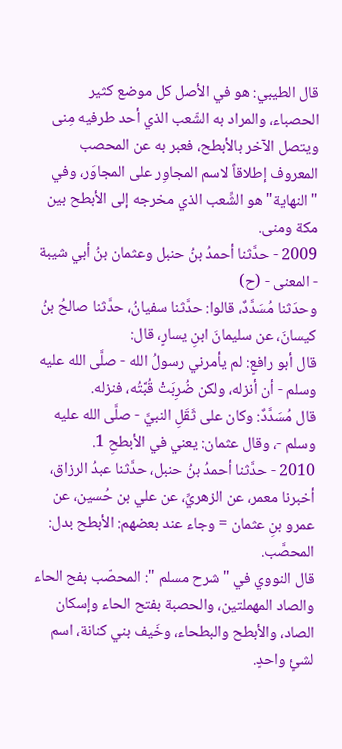قال الطيبي: هو في الأصل كل موضع كثير الحصباء، والمراد به الشّعب الذي أحد طرفيه مِنى ويتصل الآخر بالأبطح، فعبر به عن المحصب المعروف إطلاقاً لاسم المجاوِر على المجاوَر، وفي "النهاية" هو الشِّعب الذي مخرجه إلى الأبطح بين مكة ومنى.
2009 - حدَّثنا أحمدُ بنُ حنبل وعثمان بنُ أبي شيبة - المعنى - (ح)
وحدَثنا مُسَدَّدٌ، قالوا: حدَّثنا سفيانُ، حدَّثنا صالحُ بنُ كيسانَ، عن سليمانَ ابنِ يسارٍ، قال:
قال أبو رافعٍ: لم يأمرني رسولُ الله - صلَّى الله عليه وسلم - أن أنزله، ولكن ضُرِبَتْ قُبَّتُه، فنزله.
قال مُسَدَّدٌ: وكان على ثَقَلِ النبيَّ - صلَّى الله عليه وسلم -، وقال عثمان: يعني في الأبطحِ 1.
2010 - حدَّثنا أحمدُ بنُ حنبل، حدَّثنا عبدُ الرزاق، أخبرنا معمر، عن الزهريِّ، عن علي بن حُسين، عن عمرو بنِ عثمان = وجاء عند بعضهم: الأبطح بدل: المحصَّب.
قال النووي في "شرح مسلم ": المحصّب بفح الحاء والصاد المهملتين، والحصبة بفتح الحاء وإسكان الصاد، والأبطح والبطحاء، وخَيف بني كنانة، اسم لشئٍ واحدٍ.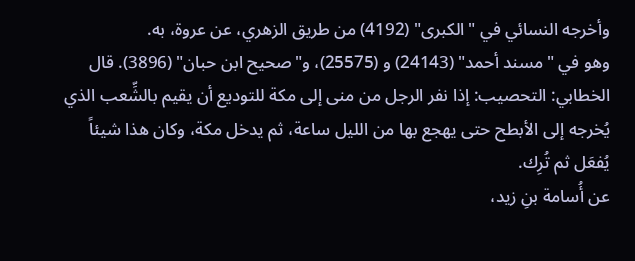وأخرجه النسائي في "الكبرى" (4192) من طريق الزهري، عن عروة، به.
وهو في "مسند أحمد" (24143) و (25575)، و"صحيح ابن حبان" (3896). قال الخطابي: التحصيب: إذا نفر الرجل من منى إلى مكة للتوديع أن يقيم بالشِّعب الذي يُخرجه إلى الأبطح حتى يهجع بها من الليل ساعة، ثم يدخل مكة، وكان هذا شيئاً يُفعَل ثم تُرِك.
عن أُسامة بنِ زيد،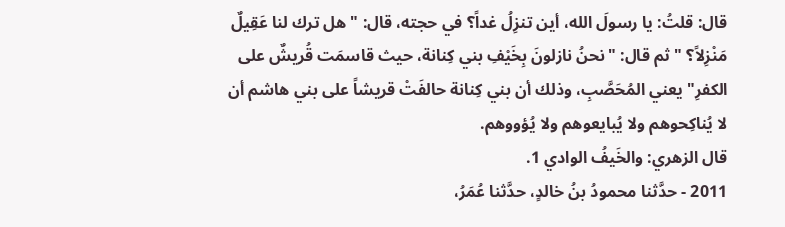قال: قلتُ: يا رسولَ الله، أين تنزِلُ غداً؟ في حجته، قال: "هل ترك لنا عَقِيلٌ مَنْزِلاً؟ " ثم قال: "نحنُ نازلونَ بِخَيْفِ بني كِنانة، حيث قاسمَت قُريشٌ على الكفرِ" يعني المُحَصَّبِ، وذلك أن بني كِنانة حالفَتْ قريشاً على بني هاشم أن لا يُناكِحوهم ولا يُبايعوهم ولا يُؤووهم.
قال الزهري: والخَيفُ الوادي 1.
2011 - حدَّثنا محمودُ بنُ خالدٍ، حدَّثنا عُمَرُ،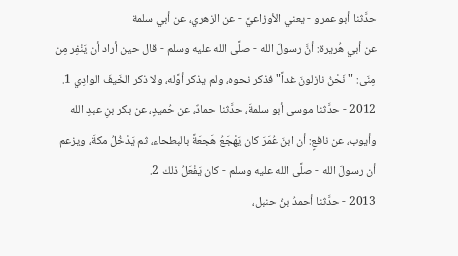حدَّثنا أبو عمرو - يعني الأوزاعيَّ - عن الزهري، عن أبي سلمة
عن أبي هُريرة: أنَّ رسولَ الله - صلَّى الله عليه وسلم - قال حين أراد أن يَنْفِر مِن مِنَى: "نَحْنُ نازلونَ غداً" فذكر نحوه، ولم يذكر أوَّله، ولا ذكر الخَيفَ الوادِي 1. 2012 - حدَّثنا موسى أبو سلمةَ، حدَّثنا حمادٌ، عن حُميدٍ، عن بكر بنِ عبدِ الله وأيوب، عن نافعٍ: أن ابنَ عُمَرَ كان يَهْجَعُ هَجعَةً بالبطحاء، ثم يَدْخُلُ مكةَ، ويزعم أن رسولَ الله - صلَّى الله عليه وسلم - كان يَفْعَلُ ذلك 2.
2013 - حدَّثنا أحمدُ بنُ حنبل،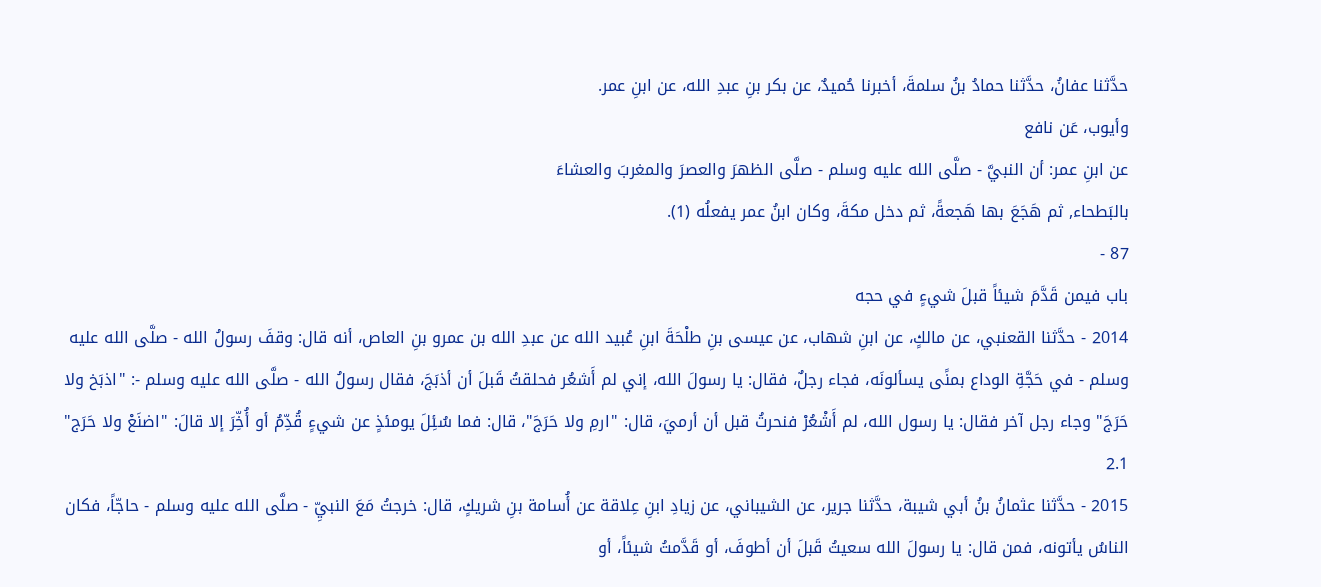حدَّثنا عفانُ، حدَّثنا حمادُ بنُ سلمةَ، أخبرنا حُميدٌ، عن بكر بنِ عبدِ الله، عن ابنِ عمر.
وأيوب، عَن نافع
عن ابنِ عمر: أن النبيَّ - صلَّى الله عليه وسلم - صلَّى الظهرَ والعصرَ والمغربَ والعشاءَ
بالبَطحاء, ثم هَجَعَ بها هَجعةً، ثم دخل مكةَ، وكان ابنُ عمر يفعلُه (1).
87 -
باب فيمن قَدَّمَ شيئاً قبلَ شيءٍ في حجه
2014 - حدَّثنا القعنبي، عن مالكٍ، عن ابنِ شهاب، عن عيسى بنِ طلْحَةَ ابنِ عُبيد الله عن عبدِ الله بن عمرو بنِ العاص، أنه قال: وقفَ رسولُ الله - صلَّى الله عليه وسلم - في حَجَّةِ الوداع بمنًى يسألونَه، فجاء رجلٌ، فقال: يا رسولَ الله، إني لم أَشعُر فحلقتُ قَبلَ أن أذبَجَ، فقال رسولُ الله - صلَّى الله عليه وسلم -: "اذبَخ ولا حَرَجَ" وجاء رجل آخر فقال: يا رسول الله، لم أَشْعُرْ فنحرتُ قبل أن أرميَ، قال: "ارمِ ولا حَرَجَ"، قال: فما سُئِلَ يومئذٍ عن شيءٍ قُدِّمُ أو أُخِّرَ إلا قالَ: "اضنَعْ ولا حَرَج" 2.1
2015 - حدَّثنا عثمانُ بنُ أبي شيبة، حدَّثنا جرير، عن الشيباني، عن زيادِ ابنِ عِلاقة عن أُسامة بنِ شريكٍ، قال: خرجتُ مَعَ النبيِّ - صلَّى الله عليه وسلم - حاجّاً، فكان الناسُ يأتونه، فمن قال: يا رسولَ الله سعيتُ قَبلَ أن أطوفَ، أو قَدَّمتُ شيئاً، أو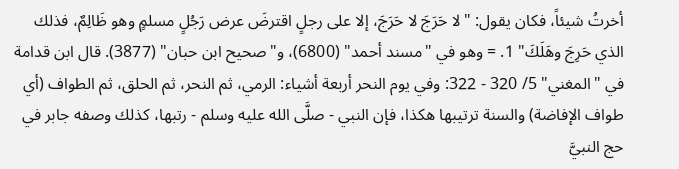أخرتُ شيئاً، فكان يقول: "لا حَرَجَ لا حَرَجَ، إلا على رجلٍ اقترضَ عرض رَجُلٍ مسلمٍ وهو ظَالِمٌ، فذلك الذي حَرِجَ وهَلَكَ" 1. = وهو في "مسند أحمد" (6800)، و"صحيح ابن حبان" (3877). قال ابن قدامة في "المغني" 5/ 320 - 322: وفي يوم النحر أربعة أشياء: الرمي، ثم النحر، ثم الحلق، ثم الطواف (أي طواف الإفاضة) والسنة ترتيبها هكذا، فإن النبي - صلَّى الله عليه وسلم - رتبها، كذلك وصفه جابر في حج النبيَّ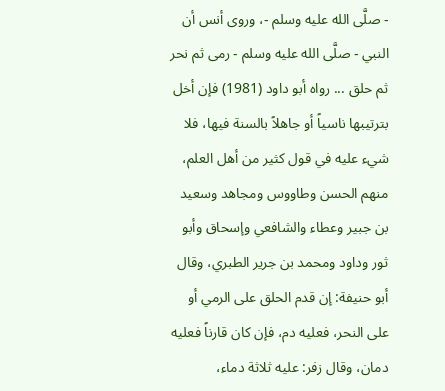- صلَّى الله عليه وسلم -، وروى أنس أن النبي - صلَّى الله عليه وسلم - رمى ثم نحر ثم حلق ... رواه أبو داود (1981) فإن أخل بترتيبها ناسياً أو جاهلاً بالسنة فيها، فلا شيء عليه في قول كثير من أهل العلم، منهم الحسن وطاووس ومجاهد وسعيد بن جبير وعطاء والشافعي وإسحاق وأبو ثور وداود ومحمد بن جرير الطبري، وقال أبو حنيفة: إن قدم الحلق على الرمي أو على النحر، فعليه دم، فإن كان قارناً فعليه دمان، وقال زفر: عليه ثلاثة دماء،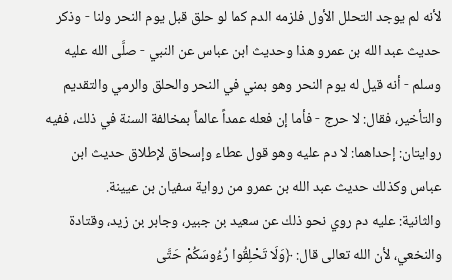لأنه لم يوجد التحلل الأول فلزمه الدم كما لو حلق قبل يوم النحر ولنا - وذكر حديث عبد الله بن عمرو هذا وحديث ابن عباس عن النبي - صلَّى الله عليه وسلم - أنه قيل له يوم النحر وهو بمني في النحر والحلق والرمي والتقديم والتأخير، فقال: لا حرج - فأما إن فعله عمداً عالماً بمخالفة السنة في ذلك، ففيه روايتان: إحداهما: لا دم عليه وهو قول عطاء وإسحاق لإطلاق حديث ابن عباس وكذلك حديث عبد الله بن عمرو من رواية سفيان بن عيينة.
والثانية: عليه دم روي نحو ذلك عن سعيد بن جبير، وجابر بن زيد، وقتادة والنخعي، لأن الله تعالى قال: ﴿وَلَا تَحْلِقُوا رُءُوسَكُمْ حَتَّى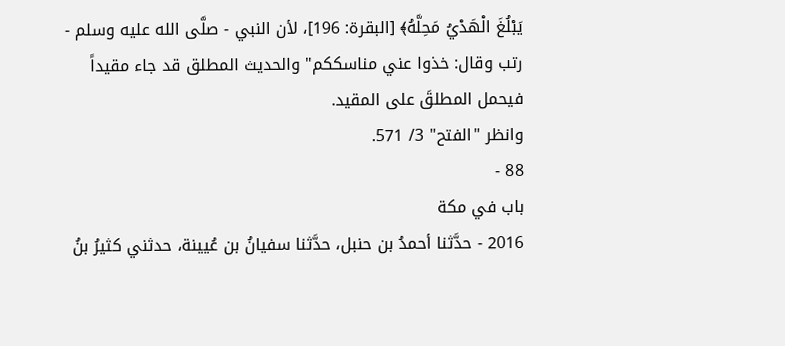يَبْلُغَ الْهَدْيُ مَحِلَّهُ﴾ [البقرة: 196]، لأن النبي - صلَّى الله عليه وسلم - رتب وقال: خذوا عني مناسككم" والحديث المطلق قد جاء مقيداً فيحمل المطلقَ على المقيد.
وانظر "الفتح" 3/ 571.
88 -
باب في مكة
2016 - حدَّثنا أحمدُ بن حنبل، حدَّثنا سفيانُ بن عُيينة، حدثني كثيرُ بنُ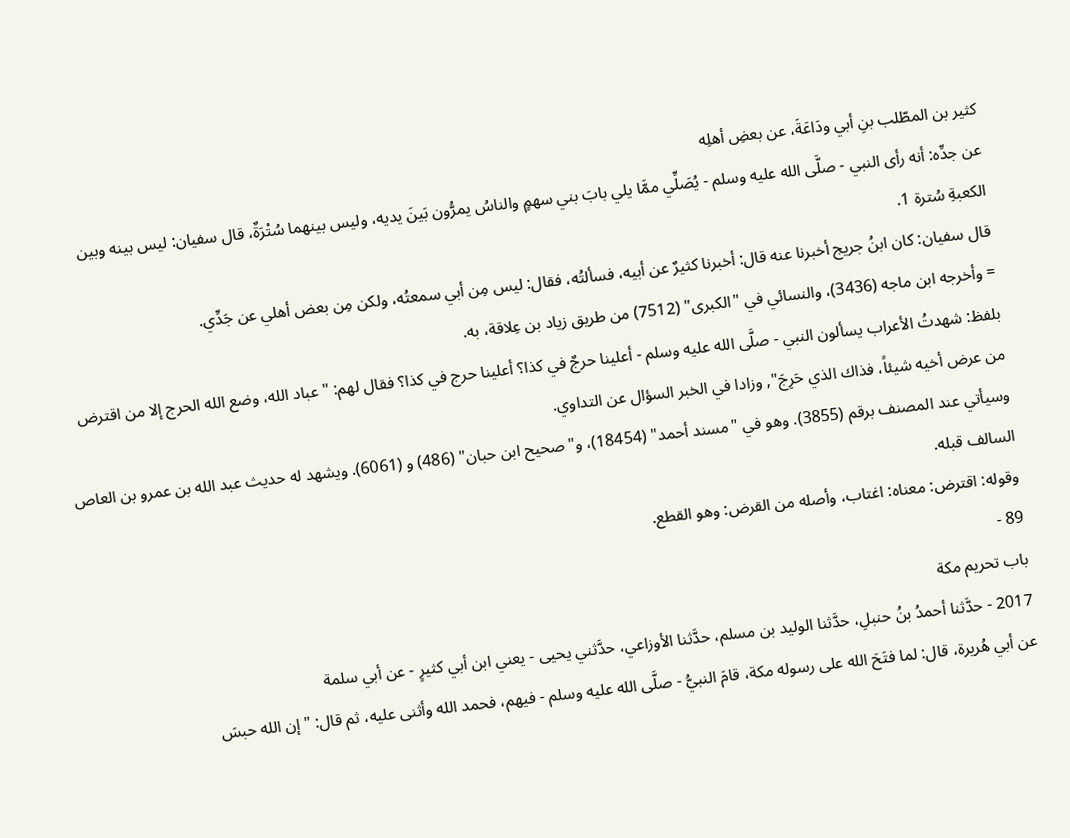كثير بن المطّلب بنِ أبي ودَاعَةَ، عن بعضِ أهلِه
عن جدِّه: أنه رأى النبي - صلَّى الله عليه وسلم - يُصَلِّي ممَّا يلي بابَ بني سهمٍ والناسُ يمرُّون بَينَ يديه، وليس بينهما سُتْرَةٌ، قال سفيان: ليس بينه وبين الكعبةِ سُترة 1.
قال سفيان: كان ابنُ جريج أخبرنا عنه قال: أخبرنا كثيرٌ عن أبيه، فسألتُه، فقال: ليس مِن أبي سمعتُه، ولكن مِن بعض أهلي عن جَدِّي.
= وأخرجه ابن ماجه (3436)، والنسائي في "الكبرى" (7512) من طريق زياد بن عِلاقة، به.
بلفظ: شهدتُ الأعراب يسألون النبي - صلَّى الله عليه وسلم - أعلينا حرجٌ في كذا؟ أعلينا حرج في كذا؟ فقال لهم: "عباد الله، وضع الله الحرج إلا من اقترض من عرض أخيه شيئاً، فذاك الذي حَرِجَ", وزادا في الخبر السؤال عن التداوي.
وسيأتي عند المصنف برقم (3855). وهو في "مسند أحمد" (18454)، و"صحيح ابن حبان" (486) و (6061). ويشهد له حديث عبد الله بن عمرو بن العاص السالف قبله.
وقوله: اقترض: معناه: اغتاب، وأصله من القرض: وهو القطع.
89 -
باب تحريم مكة
2017 - حدَّثنا أحمدُ بنُ حنبلِ، حدَّثنا الوليد بن مسلم، حدَّثنا الأوزاعي، حدَّثني يحيى - يعني ابن أبي كثيرٍ - عن أبي سلمة
عن أبي هُريرة، قال: لما فتَحَ الله على رسوله مكة، قامَ النبيُّ - صلَّى الله عليه وسلم - فيهم، فحمد الله وأثنى عليه، ثم قال: "إن الله حبسَ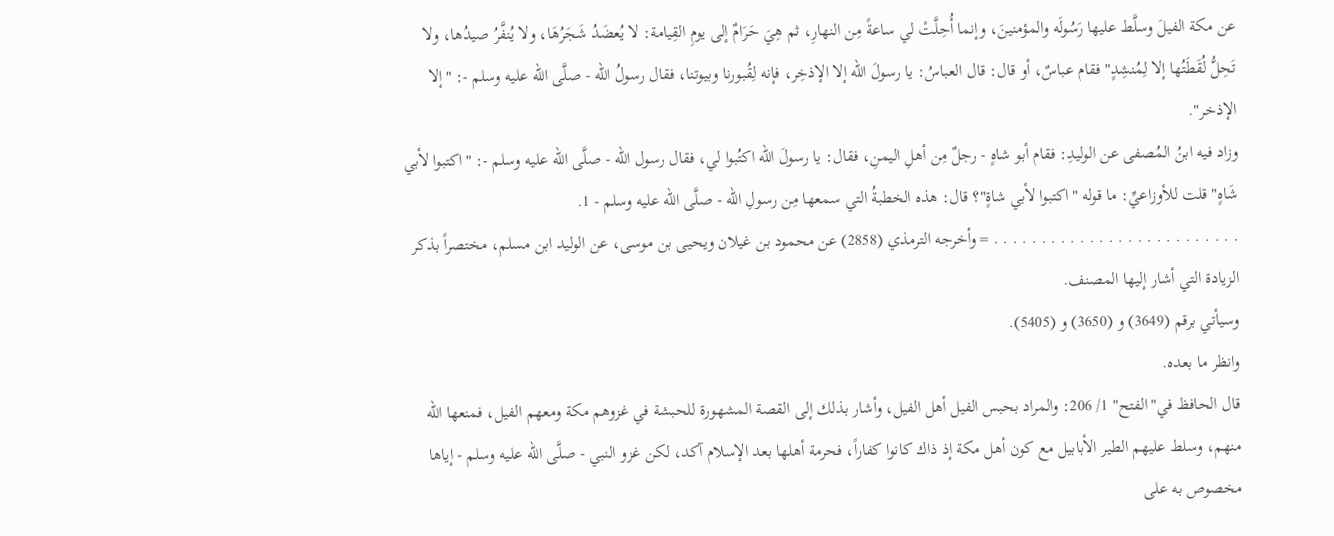عن مكة الفيلَ وسلَّط عليها رَسُولَه والمؤمنينَ، وإنما أُحِلَّتْ لي ساعةً مِن النهارِ، ثم هِيَ حَرَامٌ إلى يومِ القِيامة: لا يُعضَدُ شَجَرُهَا، ولا يُنفَّرُ صيدُها، ولا تَحِلُّ لُقَطَتُها إلا لِمُنشِدٍ" فقام عباسٌ، أو قال: قال العباسُ: يا رسولَ الله إلا الإذخِر، فإنه لِقُبورنا وبيوتنا، فقال رسولُ الله - صلَّى الله عليه وسلم -: "إلا الإذخر".
وزاد فيه ابنُ المُصفى عن الوليدِ: فقام أبو شاهٍ - رجلٌ مِن أهلِ اليمنِ، فقال: يا رسولَ الله اكتُبوا لي، فقال رسول الله - صلَّى الله عليه وسلم -: "اكتبوا لأبي شَاهٍ" قلت للأوزاعيِّ: ما قوله "اكتبوا لأبي شاةٍ"؟ قال: هذه الخطبةُ التي سمعها مِن رسولِ الله - صلَّى الله عليه وسلم - 1.
. . . . . . . . . . . . . . . . . . . . . . . . . . = وأخرجه الترمذي (2858) عن محمود بن غيلان ويحيى بن موسى، عن الوليد ابن مسلم، مختصراً بذكر الزيادة التي أشار إليها المصنف.
وسيأتي برقم (3649) و (3650) و (5405).
وانظر ما بعده.
قال الحافظ في"الفتح" 1/ 206: والمراد بحبس الفيل أهل الفيل، وأشار بذلك إلى القصة المشهورة للحبشة في غزوهم مكة ومعهم الفيل، فمنعها الله منهم، وسلط عليهم الطير الأبابيل مع كون أهل مكة إذ ذاك كانوا كفاراً، فحرمة أهلها بعد الإسلام آكد، لكن غزو النبي - صلَّى الله عليه وسلم - إياها مخصوص به على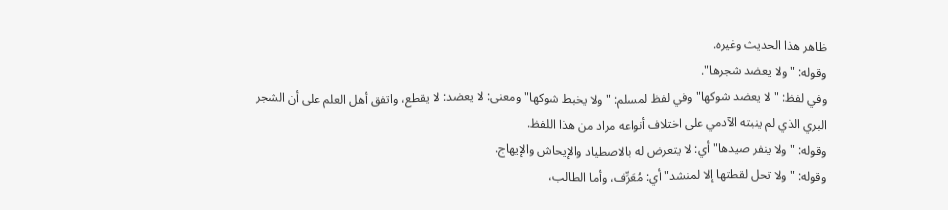ظاهر هذا الحديث وغيره.
وقوله: "ولا يعضد شجرها".
وفي لفظ: "لا يعضد شوكها" وفي لفظ لمسلم: "ولا يخبط شوكها" ومعنى: لا يعضد: لا يقطع، واتفق أهل العلم على أن الشجر البري الذي لم ينبته الآدمي على اختلاف أنواعه مراد من هذا اللفظ.
وقوله: "ولا ينفر صيدها" أي: لا يتعرض له بالاصطياد والإيحاش والإيهاج.
وقوله: "ولا تحل لقطتها إلا لمنشد" أي: مُعَرِّف، وأما الطالب،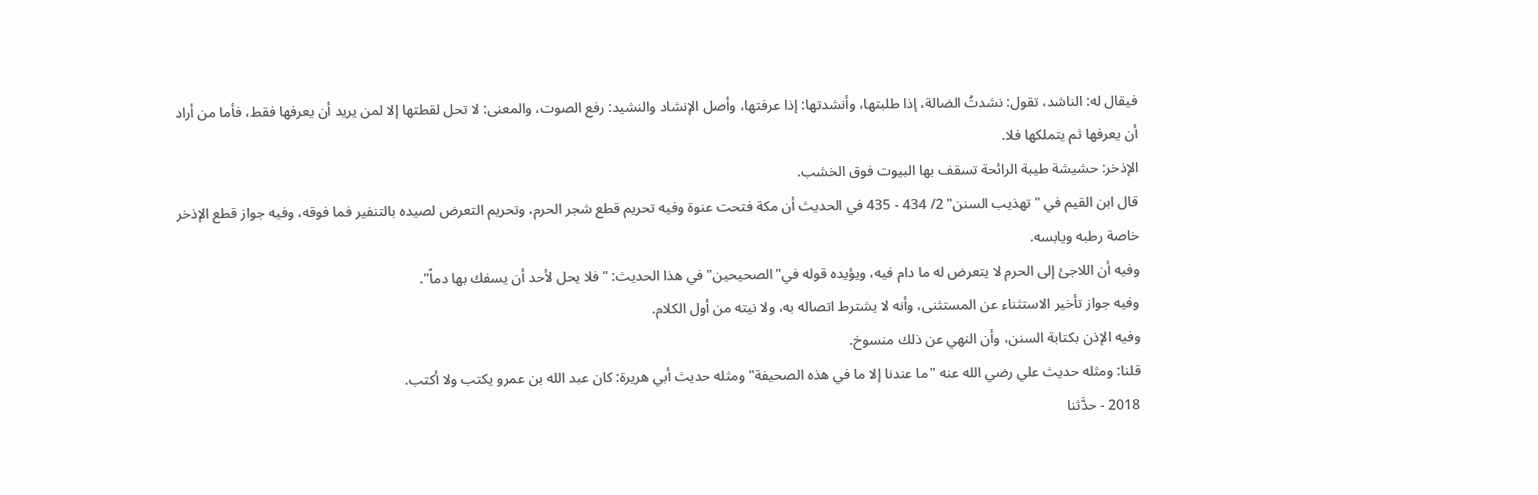فيقال له: الناشد، تقول: نشدتُ الضالة، إذا طلبتها، وأنشدتها: إذا عرفتها، وأصل الإنشاد والنشيد: رفع الصوت، والمعنى: لا تحل لقطتها إلا لمن يريد أن يعرفها فقط، فأما من أراد أن يعرفها ثم يتملكها فلا.
الإذخر: حشيشة طيبة الرائحة تسقف بها البيوت فوق الخشب.
قال ابن القيم في "تهذيب السنن" 2/ 434 - 435 في الحديث أن مكة فتحت عنوة وفيه تحريم قطع شجر الحرم، وتحريم التعرض لصيده بالتنفير فما فوقه، وفيه جواز قطع الإذخر خاصة رطبه ويابسه.
وفيه أن اللاجئ إلى الحرم لا يتعرض له ما دام فيه، ويؤيده قوله في"الصحيحين" في هذا الحديث: "فلا يحل لأحد أن يسفك بها دماً".
وفيه جواز تأخير الاستثناء عن المستثنى، وأنه لا يشترط اتصاله به، ولا نيته من أول الكلام.
وفيه الإذن بكتابة السنن، وأن النهي عن ذلك منسوخ.
قلنا: ومثله حديث علي رضي الله عنه "ما عندنا إلا ما في هذه الصحيفة" ومثله حديث أبي هريرة: كان عبد الله بن عمرو يكتب ولا أكتب.
2018 - حدَّثنا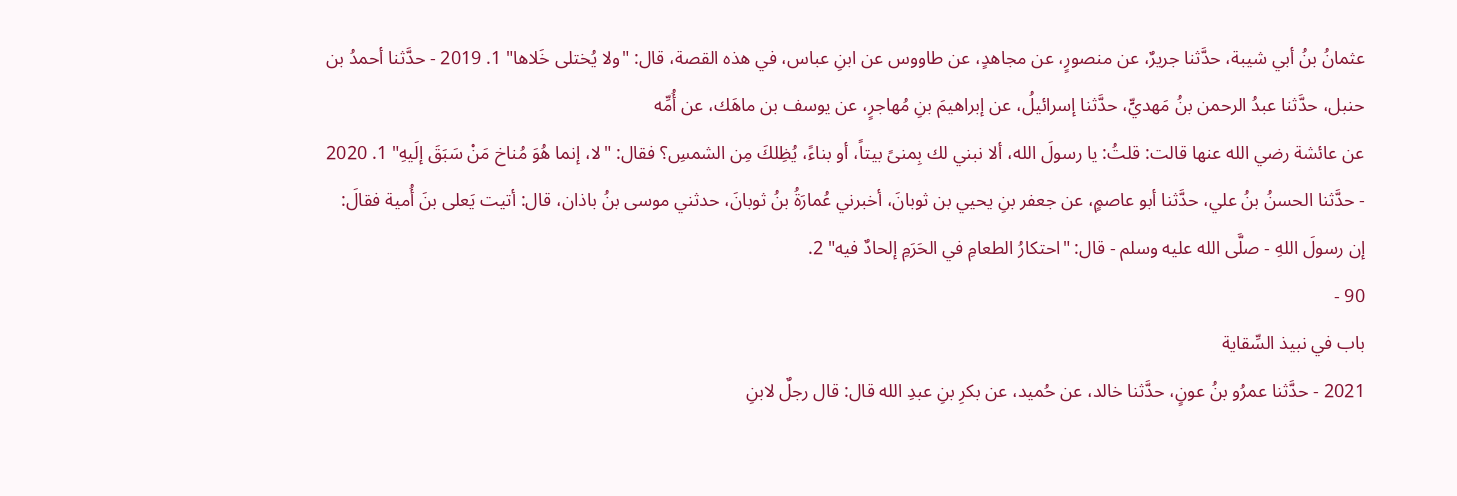عثمانُ بنُ أبي شيبة، حدَّثنا جريرٌ، عن منصورٍ، عن مجاهدٍ، عن طاووس عن ابنِ عباس، في هذه القصة، قال: "ولا يُختلى خَلاها" 1. 2019 - حدَّثنا أحمدُ بن حنبل، حدَّثنا عبدُ الرحمن بنُ مَهديٍّ، حدَّثنا إسرائيلُ، عن إبراهيمَ بنِ مُهاجرٍ، عن يوسف بن ماهَك، عن أُمِّه
عن عائشة رضي الله عنها قالت: قلتُ: يا رسولَ الله، ألا نبني لك بِمنىً بيتاً، أو بناءً، يُظِلكَ مِن الشمسِ؟ فقال: "لا، إنما هُوَ مُناخ مَنْ سَبَقَ إلَيهِ" 1. 2020 - حدَّثنا الحسنُ بنُ علي، حدَّثنا أبو عاصمٍ، عن جعفر بنِ يحيي بن ثوبانَ، أخبرني عُمارَةُ بنُ ثوبانَ، حدثني موسى بنُ باذان، قال: أتيت يَعلى بنَ أُمية فقالَ: إن رسولَ اللهِ - صلَّى الله عليه وسلم - قال: "احتكارُ الطعامِ في الحَرَمِ إلحادٌ فيه" 2.
90 -
باب في نبيذ السِّقاية
2021 - حدَّثنا عمرُو بنُ عونٍ، حدَّثنا خالد، عن حُميد، عن بكرِ بنِ عبدِ الله قال: قال رجلٌ لابنِ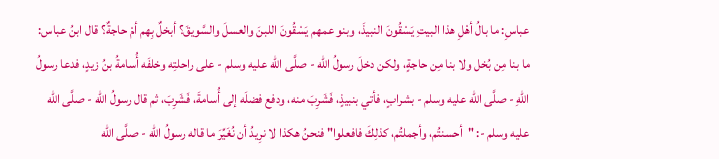عباسِ: ما بالُ أهْلِ هذا البيتِ يَسْقُونَ النبيذَ، وبنو عمهم يَسْقُونَ اللبنَ والعسلَ والسَّويقَ؟ أبخلٌ بِهم أمْ حاجةٌ؟ قال ابنُ عباس: ما بنا مِن بُخل ولا بنا مِن حاجةٍ، ولكن دخلَ رسولُ الله - صلَّى الله عليه وسلم - على راحلتِه وخلفَه أُسامةُ بنُ زيدٍ، فدعا رسولُ اللهِ - صلَّى الله عليه وسلم - بشرابٍ، فأتي بنبيذٍ، فَشَرِبَ منه، ودفع فضلَه إلى أُسامةَ، فَشَرِبَ، ثم قال رسولُ الله - صلَّى الله عليه وسلم -: "أحسنتُم، وأجملتُم، كذلِكَ فافعلوا" فنحنُ هكذا لا نرِيدُ أن نُغَيِّرَ ما قاله رسولُ الله - صلَّى الله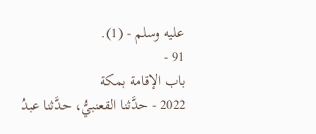عليه وسلم - (1).
91 -
باب الإقامة بمكة
2022 - حدَّثنا القعنبيُّ، حدَّثنا عبدُ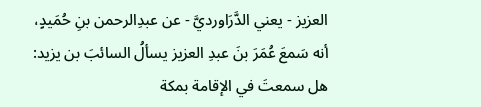العزيز - يعني الدَّرَاورديَّ - عن عبدِالرحمن بنِ حُمَيدٍ، أنه سَمعَ عُمَرَ بنَ عبدِ العزيز يسألُ السائبَ بن يزيد: هل سمعتَ في الإقامة بمكة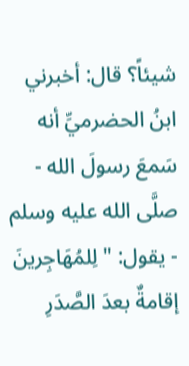شيئاً؟ قال: أخبرني ابنُ الحضرميِّ أنه سَمعَ رسولَ الله - صلَّى الله عليه وسلم - يقول: "لِلمُهَاجِرينَ إقامةٌ بعدَ الصَّدَرِ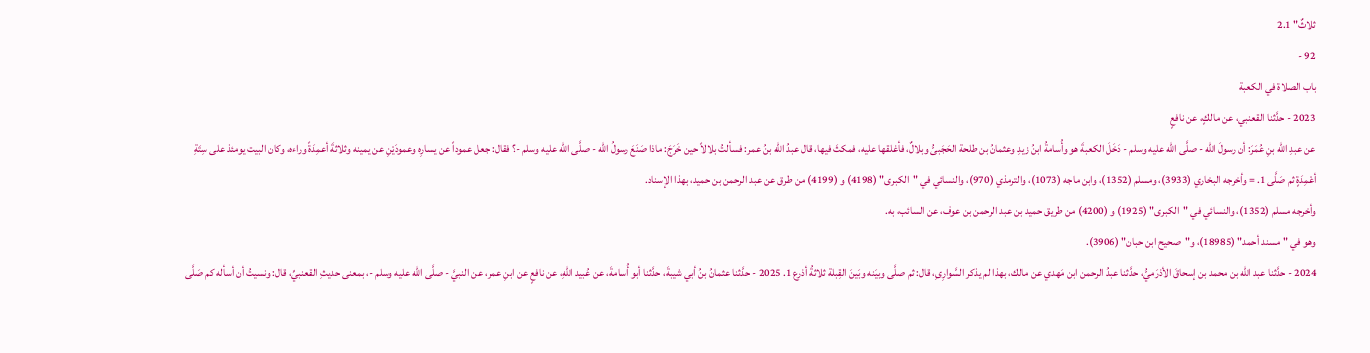ثلاثٌ" 2.1
92 -
باب الصلاة في الكعبة
2023 - حدَّثنا القعنبي، عن مالكٍ، عن نافعٍ
عن عبدِ الله بنِ عُمَرَ: أن رسولَ الله - صلَّى الله عليه وسلم - دَخَلَ الكعبةَ هو وأُسامةُ ابنُ زيدِ وعثمانُ بن طلحة الحَجَبىُّ وبلالٌ، فأغلقها عليه، فمكثَ فيها، قال عبدُ الله بنُ عمر: فسألتُ بلالاً حين خَرَجَ: ماذا صَنَعَ رسولُ الله - صلَّى الله عليه وسلم -؟ فقال: جعل عموداً عن يسارِه وعمودَيْنِ عن يمينه وثلاثةَ أعمِدَةً وراءه، وكان البيت يومئذ على سِتَةِ أعْمِدَةٍ ثم صَلَّى 1. = وأخرجه البخاري (3933)، ومسلم (1352)، وابن ماجه (1073)، والترمذي (970)، والنسائي في "الكبرى" (4198) و (4199) من طرق عن عبد الرحمن بن حميد، بهذا الإسناد.
وأخرجه مسلم (1352)، والنسائي في "الكبرى" (1925) و (4200) من طريق حميد بن عبد الرحمن بن عوف، عن السائب، به.
وهو في "مسند أحمد" (18985)، و"صحيح ابن حبان" (3906).
2024 - حدَّثنا عبد الله بن محمد بن إسحاقَ الأذرَميُّ، حدَّثنا عبدُ الرحمن ابن مَهدي عن مالك، بهذا لم يذكر السَّوارِىِ، قال: ثم صلَّى وبيَنه وبَينَ القِبلة ثلاثةُ أذرع 1. 2025 - حدَّثنا عثمانُ بنُ أبي شيبةَ، حدَّثنا أبو أُسامةَ، عن عُبيد اللهِ، عن نافعٍ عن ابنِ عمر، عن النبيَّ - صلَّى الله عليه وسلم -، بمعنى حديثِ القعنبيِّ، قال: ونسيتُ أن أسأله كم صَلَّى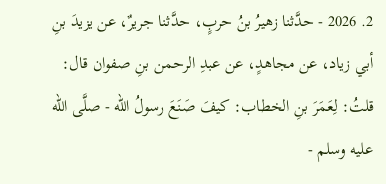2. 2026 - حدَّثنا زهيرُ بنُ حربٍ، حدَّثنا جريرٌ، عن يزيدَ بنِ أبي زياد، عن مجاهدٍ، عن عبدِ الرحمن بنِ صفوان قال: قلتُ: لِعَمَرَ بنِ الخطاب: كيفَ صَنَعَ رسولُ الله - صلَّى الله عليه وسلم -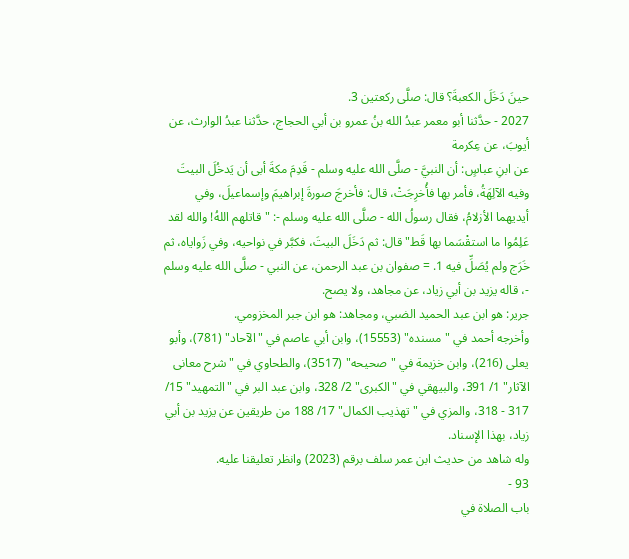حينَ دَخَلَ الكعبةَ؟ قال: صلَّى ركعتين 3.
2027 - حدَّثنا أبو معمر عبدُ الله بنُ عمرو بن أبي الحجاج، حدَّثنا عبدُ الوارث، عن أيوبَ، عن عِكرمة
عن ابنِ عباسٍ: أن النبيَّ - صلَّى الله عليه وسلم - قَدِمَ مكةَ أبى أن يَدخُلَ البيتَ وفيه الآلِهَةُ، فأمر بها فأُخرِجَتْ، قال: فأخرجَ صورةَ إبراهيمَ وإسماعيلَ، وفي أيديهما الأزلامُ، فقال رسولُ الله - صلَّى الله عليه وسلم -: "قاتلهم اللهُ! والله لقد عَلِمُوا ما استقْسَما بها قَط" قال: ثم دَخَلَ البيتَ، فكبَّر في نواحيه، وفي زَواياه، ثم خَرَج ولم يُصَلِّ فيه 1. = صفوان بن عبد الرحمن، عن النبي - صلَّى الله عليه وسلم -، قاله يزيد بن أبي زياد، عن مجاهد، ولا يصح.
جرير: هو ابن عبد الحميد الضبي، ومجاهد: هو ابن جبر المخزومي.
وأخرجه أحمد في "مسنده" (15553)، وابن أبي عاصم في "الآحاد" (781)، وأبو يعلى (216)، وابن خزيمة في "صحيحه" (3517)، والطحاوي في "شرح معانى الآثار" 1/ 391، والبيهقي في "الكبرى" 2/ 328، وابن عبد البر في "التمهيد" 15/ 317 - 318، والمزي في "تهذيب الكمال" 17/ 188 من طريقين عن يزيد بن أبي زياد، بهذا الإسناد.
وله شاهد من حديث ابن عمر سلف برقم (2023) وانظر تعليقنا عليه.
93 -
باب الصلاة في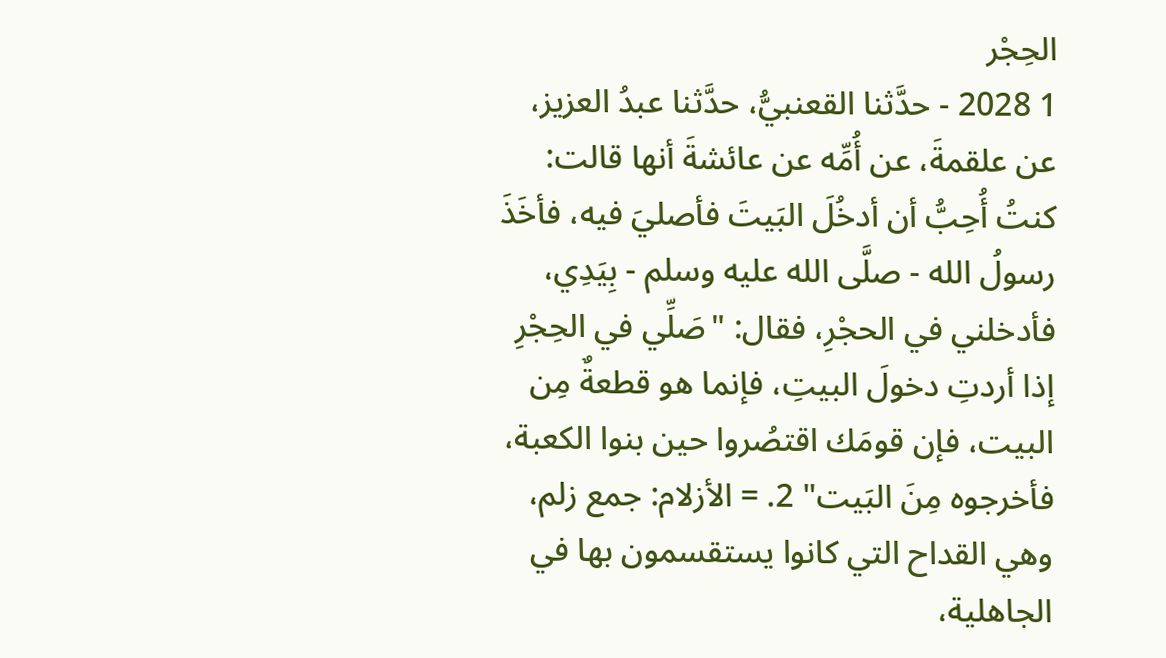الحِجْر
1 2028 - حدَّثنا القعنبيُّ، حدَّثنا عبدُ العزيز، عن علقمةَ، عن أُمِّه عن عائشةَ أنها قالت: كنتُ أُحِبُّ أن أدخُلَ البَيتَ فأصليَ فيه، فأخَذَ رسولُ الله - صلَّى الله عليه وسلم - بِيَدِي، فأدخلني في الحجْرِ، فقال: "صَلِّي في الحِجْرِ إذا أردتِ دخولَ البيتِ، فإنما هو قطعةٌ مِن البيت، فإن قومَك اقتصُروا حين بنوا الكعبة، فأخرجوه مِنَ البَيت" 2. = الأزلام: جمع زلم، وهي القداح التي كانوا يستقسمون بها في الجاهلية،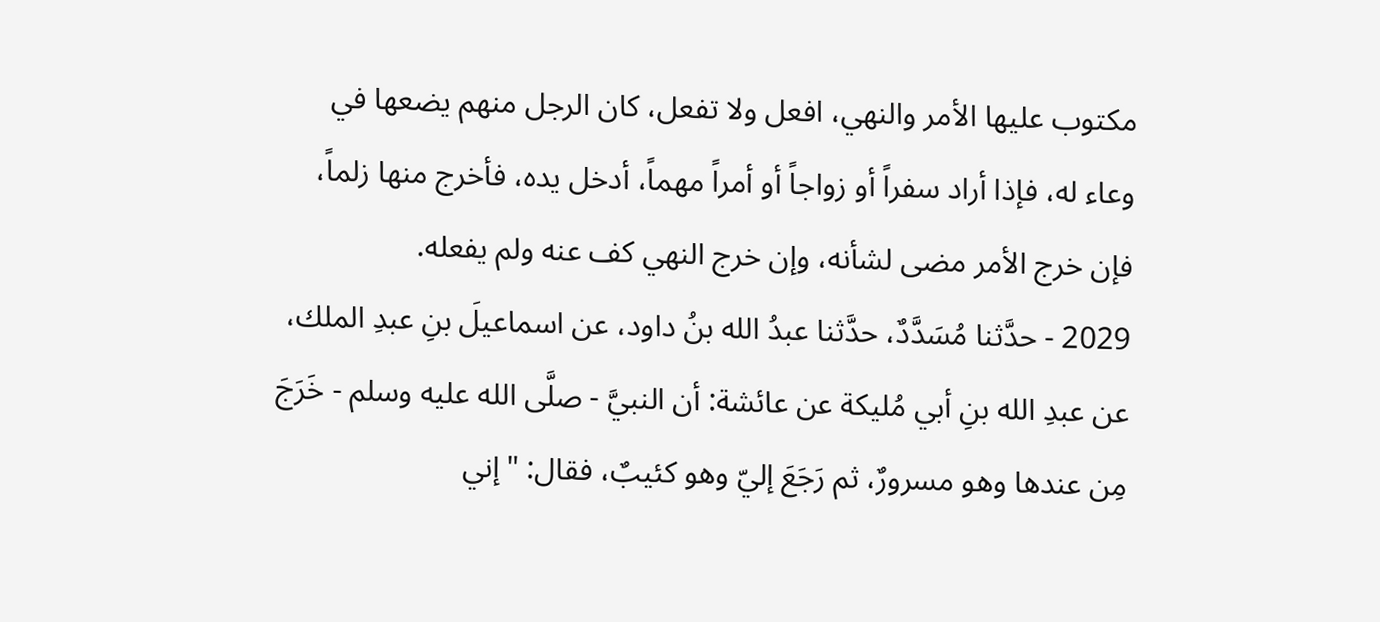مكتوب عليها الأمر والنهي، افعل ولا تفعل، كان الرجل منهم يضعها في وعاء له، فإذا أراد سفراً أو زواجاً أو أمراً مهماً، أدخل يده، فأخرج منها زلماً، فإن خرج الأمر مضى لشأنه، وإن خرج النهي كف عنه ولم يفعله.
2029 - حدَّثنا مُسَدَّدٌ، حدَّثنا عبدُ الله بنُ داود، عن اسماعيلَ بنِ عبدِ الملك، عن عبدِ الله بنِ أبي مُليكة عن عائشة: أن النبيَّ - صلَّى الله عليه وسلم - خَرَجَ مِن عندها وهو مسرورٌ، ثم رَجَعَ إليّ وهو كئيبٌ، فقال: "إني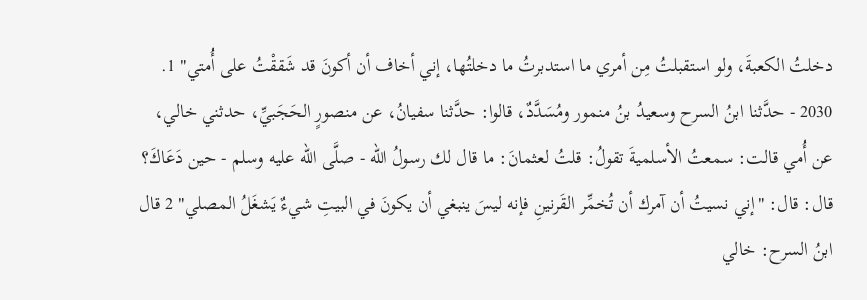دخلتُ الكعبةَ، ولو استقبلتُ مِن أمري ما استدبرتُ ما دخلتُها، إني أخاف أن أكونَ قد شَققْتُ على أُمتي" 1. 2030 - حدَّثنا ابنُ السرح وسعيدُ بنُ منمور ومُسَدَّدٌ، قالوا: حدَّثنا سفيانُ، عن منصورٍ الحَجَبيِّ، حدثني خالي، عن أُمي قالت: سمعتُ الأسلميةَ تقولُ: قلتُ لعثمانَ: ما قال لك رسولُ الله - صلَّى الله عليه وسلم - حين دَعَاكَ؟ قال: قال: "إني نسيتُ أن آمرك أن تُخمِّر القَرنينِ فإنه ليسَ ينبغي أن يكونَ في البيتِ شيءٌ يَشغَلُ المصلي" 2 قال ابنُ السرح: خالي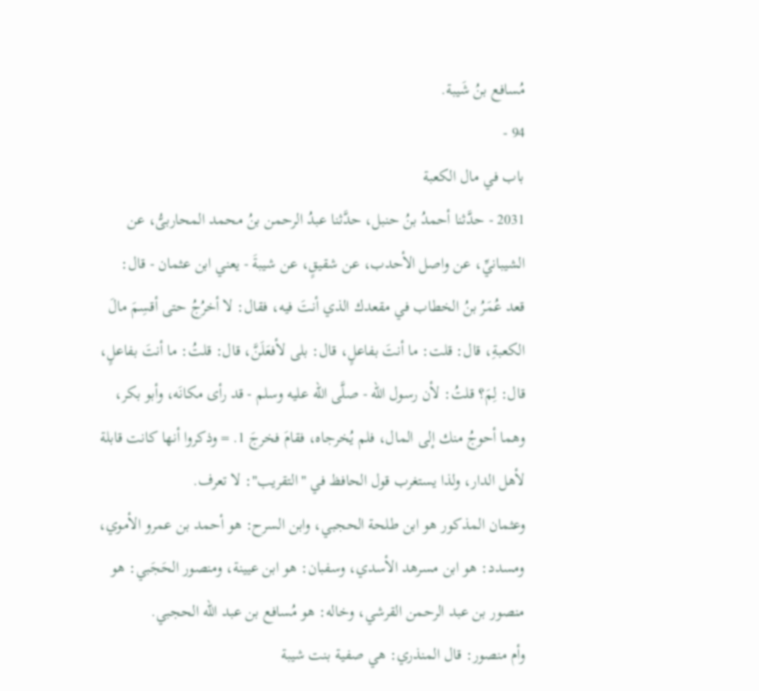مُسافع بنُ شَيبة.
94 -
باب في مال الكعبة
2031 - حدَّثنا أحمدُ بنُ حنبل، حدَّثنا عبدُ الرحمن بنُ محمد المحاربىُّ، عن الشيبانيِّ، عن واصل الأحدب، عن شقيقٍ، عن شيبةَ - يعني ابن عثمان - قال:
قعد عُمَرُ بنُ الخطاب في مقعدك الذي أنتَ فيه، فقال: لا أخرُجُ حتى أقسِمَ مالَ الكعبةِ، قال: قلت: ما أنتَ بفاعلٍ، قال: بلى لأفعَلَنَّ، قال: قلتُ: ما أنتَ بفاعلٍ، قال: لِمَ؟ قلتُ: لأن رسول الله - صلَّى الله عليه وسلم - قد رأى مكانَه، وأبو بكر، وهما أحوجُ منك إلى المال، فلم يُخرجاه، فقامَ فخرجَ 1. = وذكروا أنها كانت قابلة لأهل الدار، ولذا يستغرب قول الحافظ في "التقريب": لا تعرف.
وعثمان المذكور هو ابن طلحة الحجبي، وابن السرح: هو أحمد بن عمرو الأموي، ومسدد: هو ابن مسرهد الأسدي، وسفبان: هو ابن عيينة، ومنصور الحَجَبي: هو منصور بن عبد الرحمن القرشي، وخاله: هو مُسافع بن عبد الله الحجبي.
وأم منصور: قال المنذري: هي صفية بنت شيبة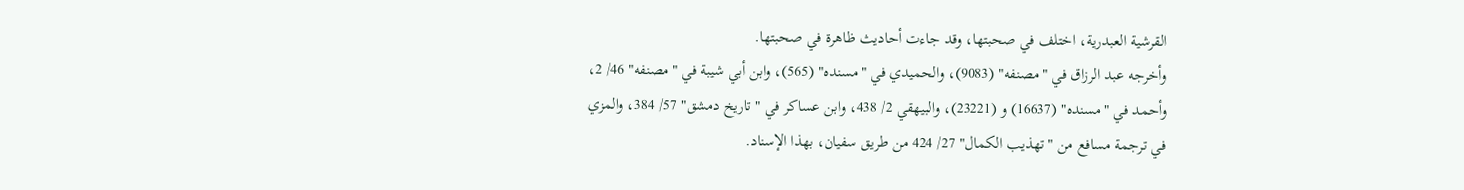القرشية العبدرية، اختلف في صحبتها، وقد جاءت أحاديث ظاهرة في صحبتها.
وأخرجه عبد الرزاق في "مصنفه" (9083)، والحميدي في "مسنده" (565)، وابن أبي شيبة في "مصنفه" 46/ 2، وأحمد في "مسنده" (16637) و (23221)، والبيهقي 2/ 438، وابن عساكر في "تاريخ دمشق" 57/ 384، والمزي في ترجمة مسافع من "تهذيب الكمال" 27/ 424 من طريق سفيان، بهذا الإسناد.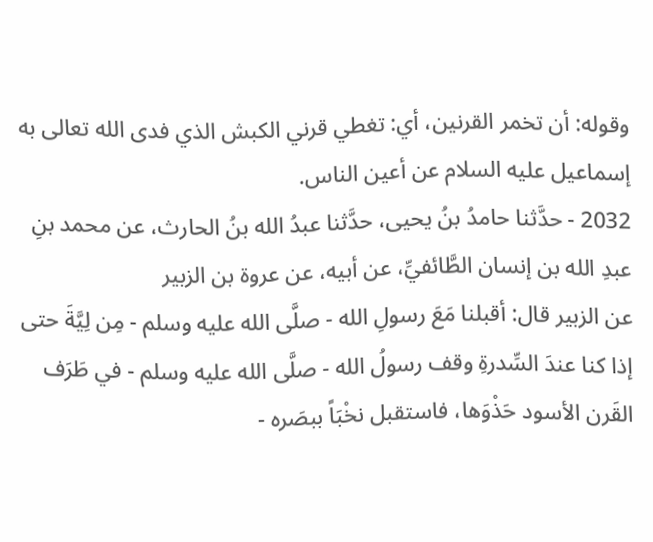وقوله: أن تخمر القرنين، أي: تغطي قرني الكبش الذي فدى الله تعالى به إسماعيل عليه السلام عن أعين الناس.
2032 - حدَّثنا حامدُ بنُ يحيى، حدَّثنا عبدُ الله بنُ الحارث، عن محمد بنِ عبدِ الله بن إنسان الطَّائفيِّ، عن أبيه، عن عروة بن الزبير
عن الزبير قال: أقبلنا مَعَ رسولِ الله - صلَّى الله عليه وسلم - مِن لِيَّةَ حتى إذا كنا عندَ السِّدرةِ وقف رسولُ الله - صلَّى الله عليه وسلم - في طَرَف القَرن الأسود حَذْوَها، فاستقبل نخْبَاً ببصَره -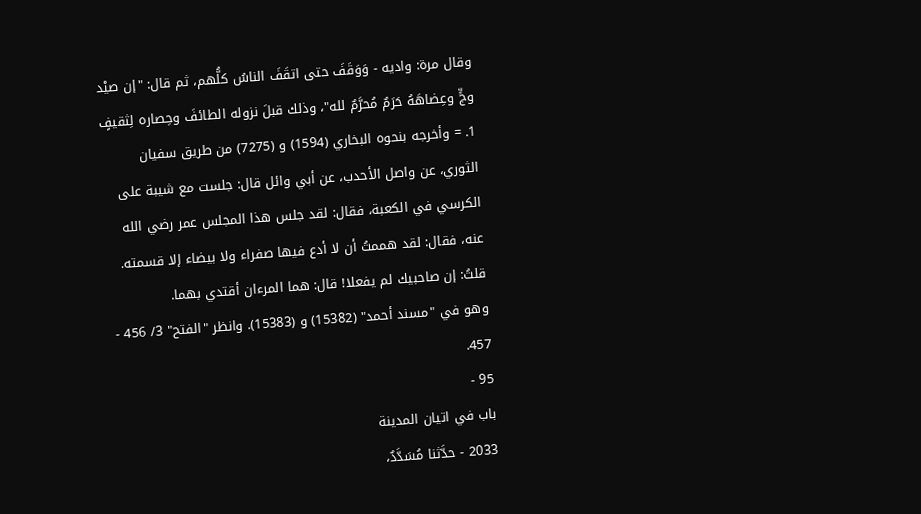وقال مرة: واديه - وَوَقَفَ حتى اتقَفَ الناسُ كلُّهم، ثم قال: "إن صيْد وجٍّ وعِضاهَهُ حَرَمٌ مُحرَّمٌ لله"، وذلك قبلَ نزوله الطائفَ وحِصاره لِثقيفٍ 1. = وأخرجه بنحوه البخاري (1594) و (7275) من طريق سفيان الثوري، عن واصل الأحدب، عن أبي وائل قال: جلست مع شيبة على الكرسي في الكعبة، فقال: لقد جلس هذا المجلس عمر رضي الله عنه، فقال: لقد هممتُ أن لا أدع فيها صفراء ولا بيضاء إلا قسمته.
قلتُ: إن صاحبيك لم يفعلا! قال: هما المرءان أقتدي بهما.
وهو في "مسند أحمد" (15382) و (15383). وانظر "الفتح" 3/ 456 - 457.
95 -
باب في اتيان المدينة
2033 - حدَّثنا مُسَدَّدٌ،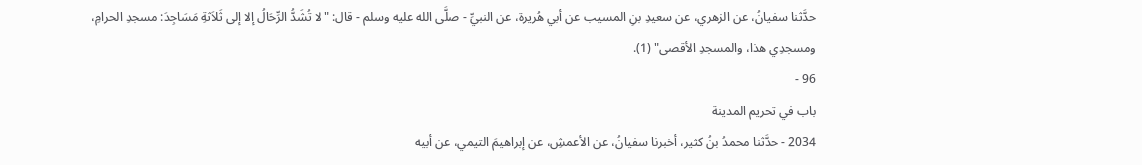حدَّثنا سفيانُ، عن الزهري، عن سعيدِ بنِ المسيب عن أبي هُريرة، عن النبيِّ - صلَّى الله عليه وسلم - قال: "لا تُشَدُّ الرِّحَالُ إلا إلى ثَلاَثةِ مَسَاجِدَ: مسجدِ الحرامِ، ومسجدِي هذا، والمسجدِ الأقصى" (1).
96 -
باب في تحريم المدينة
2034 - حدَّثنا محمدُ بنُ كثير، أخبرنا سفيانُ، عن الأعمشِ، عن إبراهيمَ التيمي، عن أبيه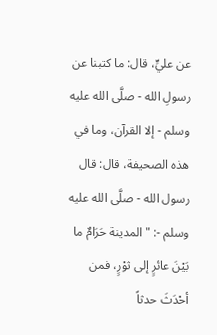عن عليٍّ، قال: ما كتبنا عن رسولِ الله - صلَّى الله عليه وسلم - إلا القرآن، وما في هذه الصحيفة، قال: قال رسول الله - صلَّى الله عليه وسلم -: "المدينة حَرَامٌ ما بَيْنَ عائرٍ إلى ثوْرٍ، فمن أحْدَثَ حدثاً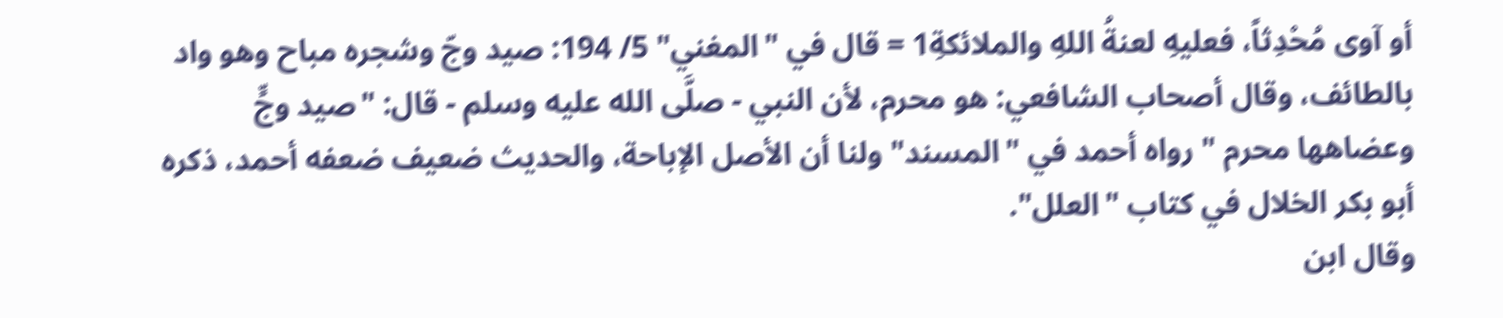أو آوى مُحْدِثاً، فعليهِ لعنةُ اللهِ والملائكةِ1 = قال في "المغني" 5/ 194: صيد وجّ وشجره مباح وهو واد بالطائف، وقال أصحاب الشافعي: هو محرم، لأن النبي - صلَّى الله عليه وسلم - قال: "صيد وجٍّ وعضاهها محرم " رواه أحمد في "المسند" ولنا أن الأصل الإباحة، والحديث ضعيف ضعفه أحمد، ذكره أبو بكر الخلال في كتاب "العلل".
وقال ابن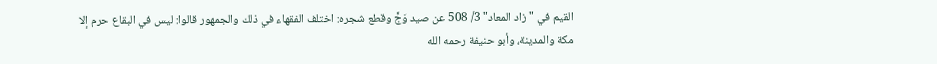القيم في "زاد المعاد" 3/ 508 عن صيد وَجٍّ وقطع شجره: اختلف الفقهاء في ذلك والجمهور قالوا: ليس في البقاع حرم إلا مكة والمدينة، وأبو حنيفة رحمه الله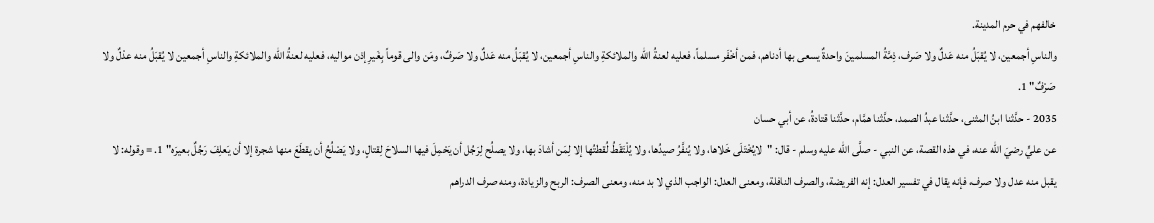خالفهم في حرم المدينة.
والناسِ أجمعين، لا يُقبَلُ منه عَدلٌ ولا صَرف، ذِمَّةُ المسلمينَ واحدةٌ يسعى بها أدناهم، فمن أخْفَر مسلماً، فعليه لعنةُ الله والملائكةِ والناسِ أجمعين، لا يُقبَلُ منه عَدلٌ ولا صَرفٌ، ومَن والى قوماً بِغَيرِ إذن مواليه، فعليه لعنةُ الله والملائكةِ والناسِ أجمعين لا يُقبَلُ منه عدْلٌ ولا صَرْفٌ" 1.
2035 - حدَّثنا ابنُ المثنى، حدَّثنا عبدُ الصمد، حدَّثنا همَّام، حدَّثنا قتادةُ، عن أبي حسان
عن عليٍّ رضيَ الله عنه، في هذه القصة، عن النبي - صلَّى الله عليه وسلم - قال: "لايُخْتَلَى خَلاها، ولا يُنفَّرُ صيدُها، ولا يُلْتَقَطُ لُقطتُها إلا لِمَن أشادَ بها، ولا يصلُح لِرَجُل أن يَحْمِلَ فيها السلاحَ لِقتالٍ، ولا يَصْلُحُ أن يقطَعَ منها شجرة إلا أن يَعلِفَ رَجُلٌ بعيرَه" 1. = وقوله: لا يقبل منه عدل ولا صرف، فإنه يقال في تفسير العدل: إنه الفريضة، والصرف النافلة، ومعنى العدل: الواجب الذي لا بد منه، ومعنى الصرف: الربح والزيادة، ومنه صرف الدراهم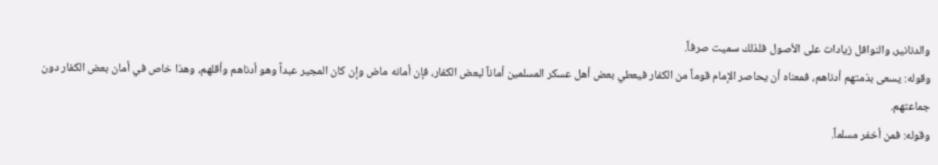والدنانير، والنوافل زيادات على الأصول فلذلك سميت صرفاً.
وقوله: يسعى بذمتهم أدناهم، فمعناه أن يحاصر الإمام قوماً من الكفار فيعطي بعض أهل عسكر المسلمين أماناً لبعض الكفار، فإن أمانه ماض وإن كان المجير عبداً وهو أدناهم وأقلهم، وهذا خاص في أمان بعض الكفار دون جماعتهم.
وقوله: فمن أخفر مسلماً.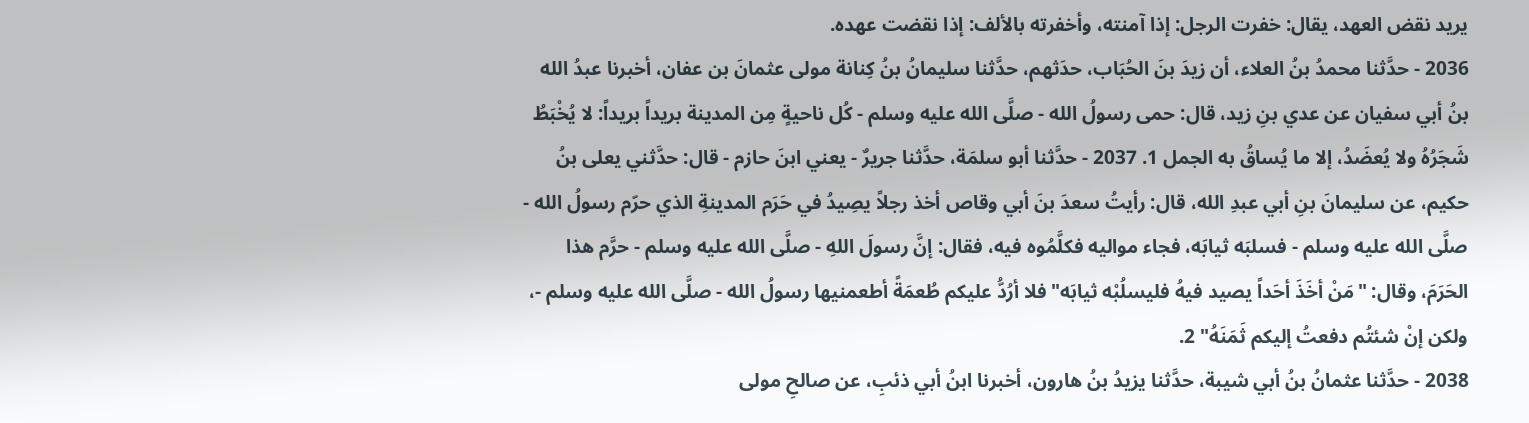يريد نقض العهد، يقال: خفرت الرجل: إذا آمنته، وأخفرته بالألف: إذا نقضت عهده.
2036 - حدَّثنا محمدُ بنُ العلاء، أن زيدَ بنَ الحُبَاب، حدَثهم، حدَّثنا سليمانُ بنُ كِنانة مولى عثمانَ بن عفان، أخبرنا عبدُ الله بنُ أبي سفيان عن عدي بنِ زيد، قال: حمى رسولُ الله - صلَّى الله عليه وسلم - كُل ناحيةٍ مِن المدينة بريداً بريداً: لا يُخْبَطُ شَجَرُهُ ولا يُعضَدُ، إلا ما يُساقُ به الجمل 1. 2037 - حدَّثنا أبو سلمَة، حدَّثنا جريرٌ - يعني ابنَ حازم - قال: حدَّثني يعلى بنُ حكيم، عن سليمانَ بنِ أبي عبدِ الله، قال: رأيتُ سعدَ بنَ أبي وقاص أخذ رجلاً يصِيدُ في حَرَم المدينةِ الذي حرّم رسولُ الله - صلَّى الله عليه وسلم - فسلبَه ثيابَه، فجاء مواليه فكلَّمُوه فيه، فقال: إنَّ رسولَ اللهِ - صلَّى الله عليه وسلم - حرَّم هذا الحَرَمَ، وقال: "مَنْ أخَذَ أحَداً يصيد فيهُ فليسلُبْه ثيابَه" فلا أرُدُّ عليكم طُعمَةً أطعمنيها رسولُ الله - صلَّى الله عليه وسلم -، ولكن إنْ شئتُم دفعتُ إليكم ثَمَنَهُ" 2.
2038 - حدَّثنا عثمانُ بنُ أبي شيبة، حدَّثنا يزيدُ بنُ هارون، أخبرنا ابنُ أبي ذئبِ، عن صالحِ مولى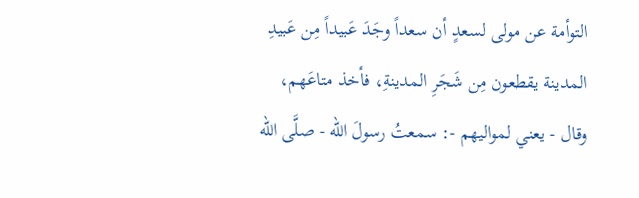التوأمة عن مولى لسعدٍ أن سعداً وجَدَ عَبيداً مِن عَبيدِ المدينة يقطعون مِن شَجَرِ المدينةِ، فأخذ متاعَهم، وقال - يعني لمواليهم -: سمعتُ رسولَ الله - صلَّى الله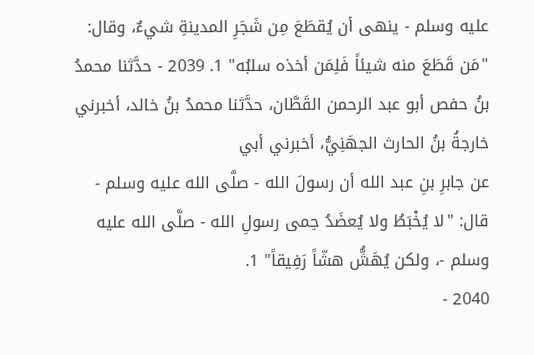عليه وسلم - ينهى أن يُقطَعَ مِن شَجَرِ المدينةِ شيءٌ، وقال: "مَن قَطَعَ منه شيئاً فَلِمَن أخذه سلبُه" 1. 2039 - حدَّثنا محمدُ بنُ حفص أبو عبد الرحمن القَطَّان، حدَّثنا محمدُ بنُ خالد، أخبرني خارجةُ بنُ الحارث الجهَنِيُّ، أخبرني أبي
عن جابرِ بنِ عبد الله أن رسولَ الله - صلَّى الله عليه وسلم - قال: "لا يُخْبَطُ ولا يُعضَدُ حِمى رسولِ الله - صلَّى الله عليه وسلم -، ولكن يُهَشُّ هشّاً رَفِيقاً" 1.
2040 -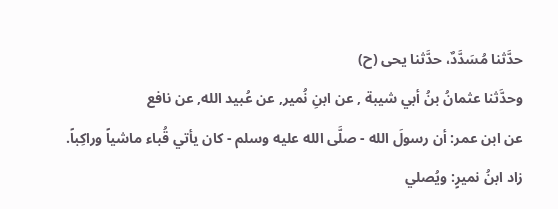حدَّثنا مُسَدَّدٌ، حدَّثنا يحى (ح)
وحدَّثنا عثمانُ بنُ أبي شيبة , عن ابنِ نُمير, عن عُبيد الله, عن نافع
عن ابن عمر: أن رسولَ الله - صلَّى الله عليه وسلم - كان يأتي قُباء ماشياً وراكِباً.
زاد ابنُ نميرٍ: ويُصلي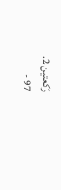رَكعتين 2.
97 -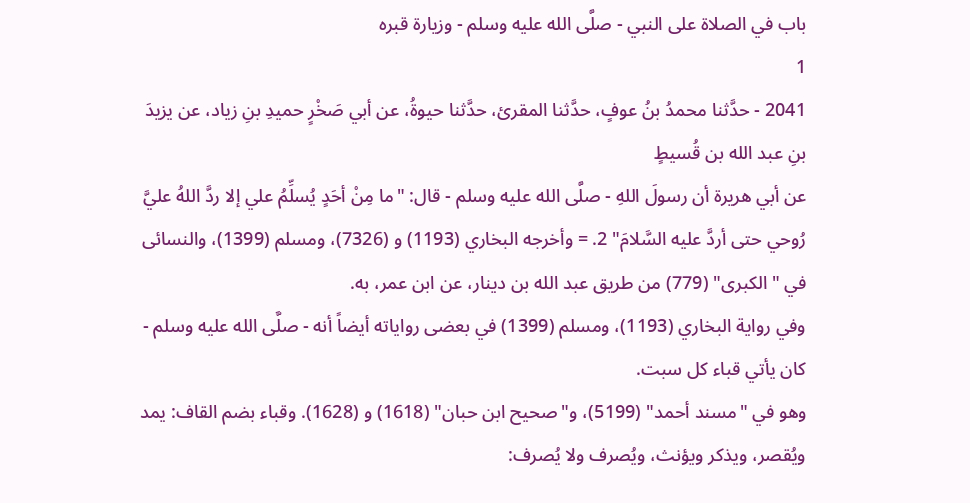باب في الصلاة على النبي - صلَّى الله عليه وسلم - وزيارة قبره
1
2041 - حدَّثنا محمدُ بنُ عوفٍ، حدَّثنا المقرئ، حدَّثنا حيوةُ، عن أبي صَخْرٍ حميدِ بنِ زياد، عن يزيدَ بنِ عبد الله بن قُسيطٍ
عن أبي هريرة أن رسولَ اللهِ - صلَّى الله عليه وسلم - قال: "ما مِنْ أحَدٍ يُسلِّمُ علي إلا ردَّ اللهُ عليَّ رُوحي حتى أردَّ عليه السَّلامَ" 2. = وأخرجه البخاري (1193) و (7326)، ومسلم (1399)، والنسائى في "الكبرى" (779) من طريق عبد الله بن دينار، عن ابن عمر، به.
وفي رواية البخاري (1193)، ومسلم (1399) في بعضى رواياته أيضاً أنه - صلَّى الله عليه وسلم - كان يأتي قباء كل سبت.
وهو في "مسند أحمد" (5199)، و"صحيح ابن حبان" (1618) و (1628). وقباء بضم القاف: يمد ويُقصر، ويذكر ويؤنث، ويُصرف ولا يُصرف: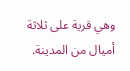وهي قرية على ثلاثة أميال من المدينة.